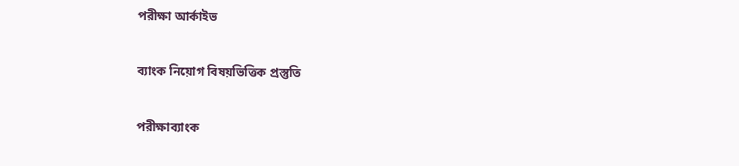পরীক্ষা আর্কাইভ

ব্যাংক নিয়োগ বিষয়ভিত্তিক প্রস্তুতি

পরীক্ষাব্যাংক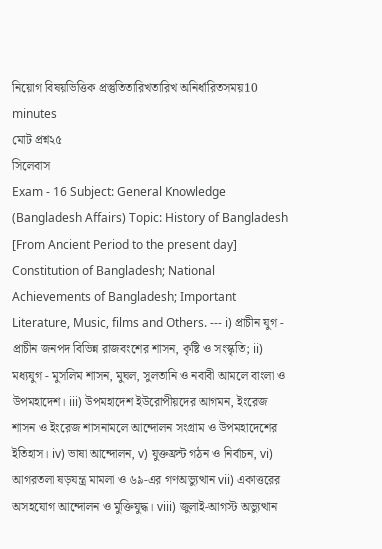নিয়োগ বিষয়ভিত্তিক প্রস্তুতিতারিখতারিখ অনির্ধারিতসময়10 minutes
মোট প্রশ্ন২৫
সিলেবাস
Exam - 16 Subject: General Knowledge (Bangladesh Affairs) Topic: History of Bangladesh [From Ancient Period to the present day] Constitution of Bangladesh; National Achievements of Bangladesh; Important Literature, Music, films and Others. --- i) প্রাচীন যুগ - প্রাচীন জনপদ বিভিন্ন রাজবংশের শাসন, কৃষ্টি ও সংস্কৃতি; ii) মধ্যযুগ - মুসলিম শাসন, মুঘল, সুলতানি ও নবাবী আমলে বাংলা ও উপমহাদেশ। iii) উপমহাদেশ ইউরোপীয়দের আগমন, ইংরেজ শাসন ও ইংরেজ শাসনামলে আন্দোলন সংগ্রাম ও উপমহাদেশের ইতিহাস। iv) ভাষা আন্দোলন, v) যুক্তফ্রন্ট গঠন ও নির্বাচন, vi) আগরতলা ষড়যন্ত্র মামলা ও ৬৯-এর গণঅভ্যুত্থান vii) একাত্তরের অসহযোগ আন্দোলন ও মুক্তিযুদ্ধ। viii) জুলাই-আগস্ট অভ্যুত্থান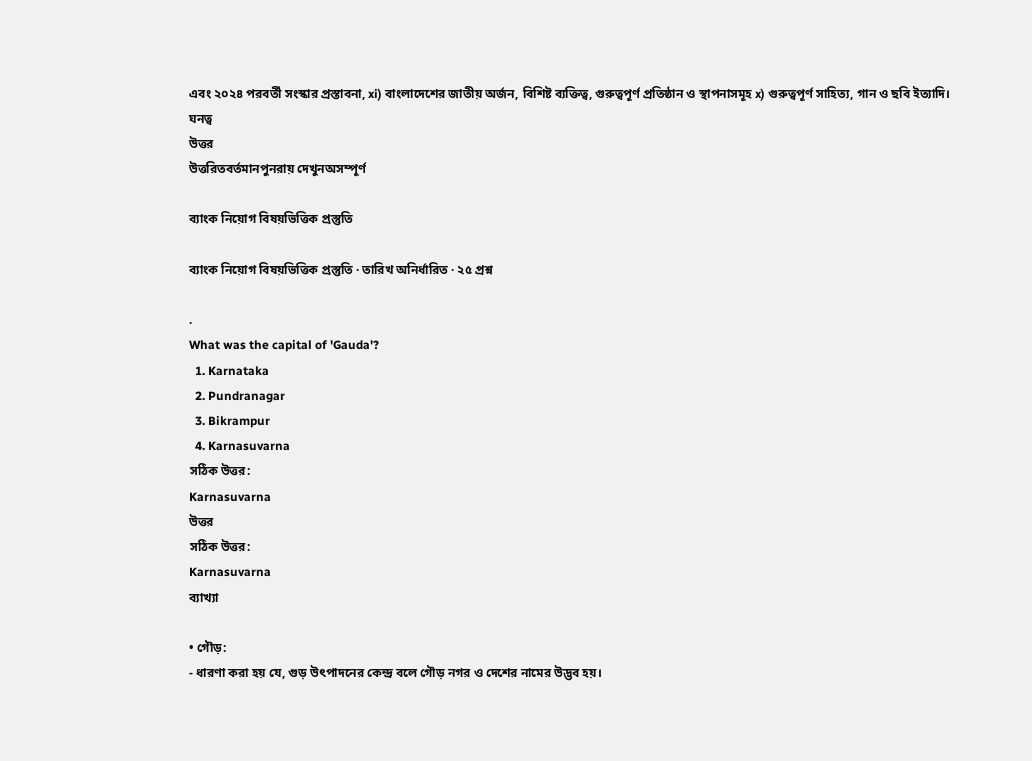এবং ২০২৪ পরবর্তী সংস্কার প্রস্তাবনা, xi) বাংলাদেশের জাতীয় অর্জন, বিশিষ্ট ব্যক্তিত্ব, গুরুত্বপূর্ণ প্রতিষ্ঠান ও স্থাপনাসমূহ x) গুরুত্বপূর্ণ সাহিত্য, গান ও ছবি ইত্যাদি।
ঘনত্ব
উত্তর
উত্তরিতবর্তমানপুনরায় দেখুনঅসম্পূর্ণ

ব্যাংক নিয়োগ বিষয়ভিত্তিক প্রস্তুতি

ব্যাংক নিয়োগ বিষয়ভিত্তিক প্রস্তুতি · তারিখ অনির্ধারিত · ২৫ প্রশ্ন

.
What was the capital of 'Gauda'?
  1. Karnataka
  2. Pundranagar
  3. Bikrampur
  4. Karnasuvarna
সঠিক উত্তর:
Karnasuvarna
উত্তর
সঠিক উত্তর:
Karnasuvarna
ব্যাখ্যা

• গৌড়:
- ধারণা করা হয় যে, গুড় উৎপাদনের কেন্দ্র বলে গৌড় নগর ও দেশের নামের উদ্ভব হয়।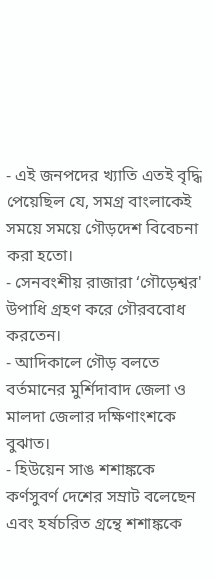- এই জনপদের খ্যাতি এতই বৃদ্ধি পেয়েছিল যে, সমগ্র বাংলাকেই সময়ে সময়ে গৌড়দেশ বিবেচনা করা হতো।
- সেনবংশীয় রাজারা ‘গৌড়েশ্বর' উপাধি গ্রহণ করে গৌরববোধ করতেন।
- আদিকালে গৌড় বলতে বর্তমানের মুর্শিদাবাদ জেলা ও মালদা জেলার দক্ষিণাংশকে বুঝাত।
- হিউয়েন সাঙ শশাঙ্ককে কর্ণসুবর্ণ দেশের সম্রাট বলেছেন এবং হর্ষচরিত গ্রন্থে শশাঙ্ককে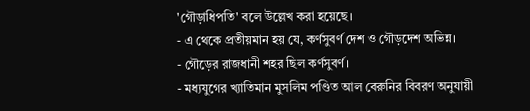'গৌড়াধিপতি' বলে উল্লেখ করা হয়েছে।
- এ থেকে প্রতীয়মান হয় যে, কর্ণসুবর্ণ দেশ ও গৌড়দেশ অভিন্ন।
- গৌড়ের রাজধানী শহর ছিল কর্ণসুবর্ণ।
- মধ্যযুগের খ্যাতিমান মুসলিম পণ্ডিত আল বেরুনির বিবরণ অনুযায়ী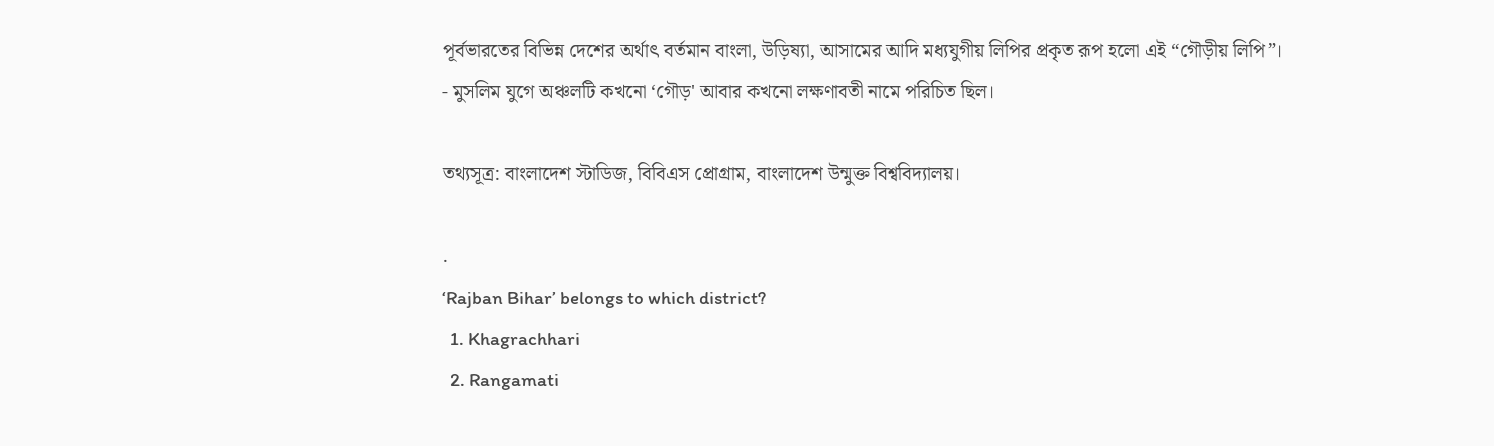পূর্বভারতের বিভিন্ন দেশের অর্থাৎ বর্তমান বাংলা, উড়িষ্যা, আসামের আদি মধ্যযুগীয় লিপির প্রকৃত রূপ হলো এই “গৌড়ীয় লিপি”।
- মুসলিম যুগে অঞ্চলটি কখনো ‘গৌড়' আবার কখনো লক্ষণাবতী নামে পরিচিত ছিল।

তথ্যসূত্র: বাংলাদেশ স্টাডিজ, বিবিএস প্রোগ্রাম, বাংলাদেশ উন্মুক্ত বিশ্ববিদ্যালয়।

.
‘Rajban Bihar’ belongs to which district?
  1. Khagrachhari
  2. Rangamati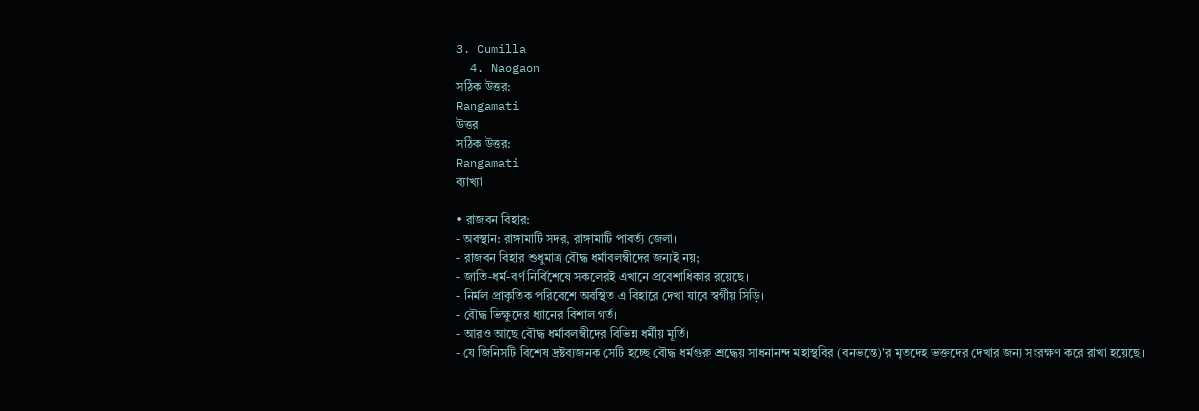3. Cumilla
  4. Naogaon
সঠিক উত্তর:
Rangamati
উত্তর
সঠিক উত্তর:
Rangamati
ব্যাখ্যা

• রাজবন বিহার:
- অবস্থান: রাঙ্গামাটি সদর, রাঙ্গামাটি পাবর্ত্য জেলা।
- রাজবন বিহার শুধুমাত্র বৌদ্ধ ধর্মাবলম্বীদের জন্যই নয়;
- জাতি-ধর্ম-বর্ণ নির্বিশেষে সকলেরই এখানে প্রবেশাধিকার রয়েছে।
- নির্মল প্রাকৃতিক পরিবেশে অবস্থিত এ বিহারে দেখা যাবে স্বর্গীয় সিড়ি।
- বৌদ্ধ ভিক্ষুদের ধ্যানের বিশাল গর্ত।
- আরও আছে বৌদ্ধ ধর্মাবলম্বীদের বিভিন্ন ধর্মীয় মূর্তি।
- যে জিনিসটি বিশেষ দ্রষ্টব্যজনক সেটি হচ্ছে বৌদ্ধ ধর্মগুরু শ্রদ্ধেয় সাধনানন্দ মহাস্থবির (বনভন্তে)'র মৃতদেহ ভক্তদের দেখার জন্য সংরক্ষণ করে রাখা হয়েছে।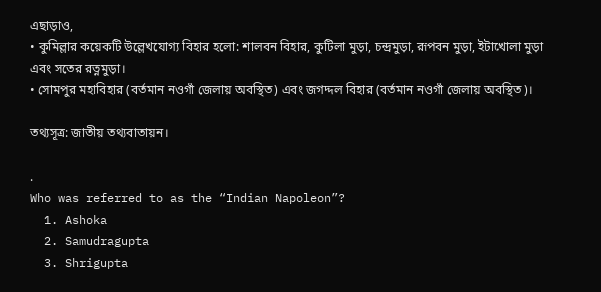এছাড়াও,
• কুমিল্লার কয়েকটি উল্লেখযোগ্য বিহার হলো: শালবন বিহার, কুটিলা মুড়া, চন্দ্রমুড়া, রূপবন মুড়া, ইটাখোলা মুড়া এবং সতের রত্নমুড়া।
• সোমপুর মহাবিহার (বর্তমান নওগাঁ জেলায় অবস্থিত) এবং জগদ্দল বিহার (বর্তমান নওগাঁ জেলায় অবস্থিত)।

তথ্যসূত্র: জাতীয় তথ্যবাতায়ন।

.
Who was referred to as the “Indian Napoleon”?
  1. Ashoka
  2. Samudragupta
  3. Shrigupta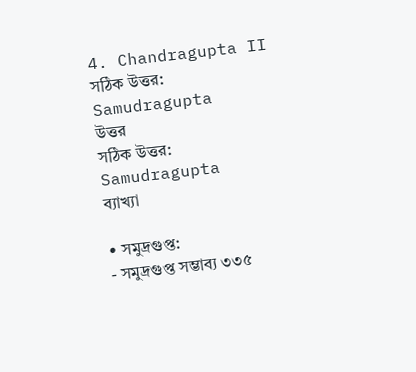4. Chandragupta II
সঠিক উত্তর:
Samudragupta
উত্তর
সঠিক উত্তর:
Samudragupta
ব্যাখ্যা

• সমুদ্রগুপ্ত:
- সমুদ্রগুপ্ত সম্ভাব্য ৩৩৫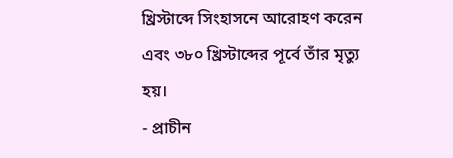খ্রিস্টাব্দে সিংহাসনে আরোহণ করেন এবং ৩৮০ খ্রিস্টাব্দের পূর্বে তাঁর মৃত্যু হয়।
- প্রাচীন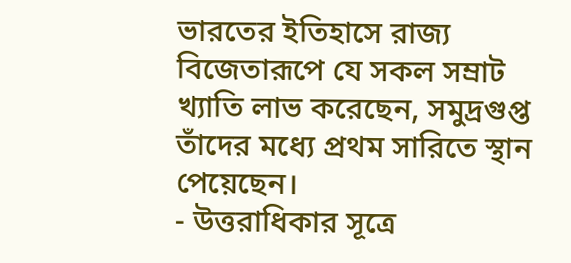ভারতের ইতিহাসে রাজ্য বিজেতারূপে যে সকল সম্রাট খ্যাতি লাভ করেছেন, সমুদ্রগুপ্ত তাঁদের মধ্যে প্রথম সারিতে স্থান পেয়েছেন।
- উত্তরাধিকার সূত্রে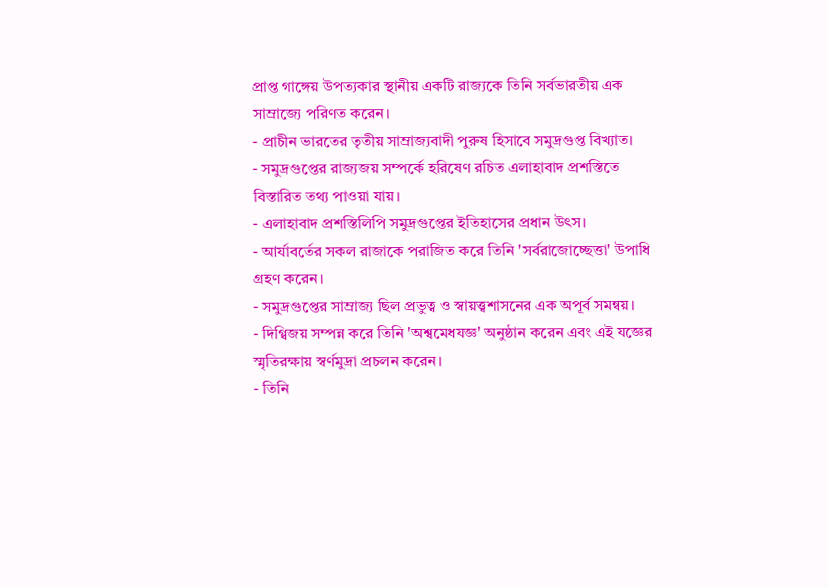প্রাপ্ত গাঙ্গেয় উপত্যকার স্থানীয় একটি রাজ্যকে তিনি সর্বভারতীয় এক সাম্রাজ্যে পরিণত করেন।
- প্রাচীন ভারতের তৃতীয় সাম্রাজ্যবাদী পুরুষ হিসাবে সমুদ্রগুপ্ত বিখ্যাত।
- সমুদ্রগুপ্তের রাজ্যজয় সম্পর্কে হরিষেণ রচিত এলাহাবাদ প্রশস্তিতে বিস্তারিত তথ্য পাওয়া যায়।
- এলাহাবাদ প্রশস্তিলিপি সমুদ্রগুপ্তের ইতিহাসের প্রধান উৎস।
- আর্যাবর্তের সকল রাজাকে পরাজিত করে তিনি 'সর্বরাজোচ্ছেত্তা' উপাধি গ্রহণ করেন।
- সমুদ্রগুপ্তের সাম্রাজ্য ছিল প্রভুত্ব ও স্বায়ত্ত্বশাসনের এক অপূর্ব সমন্বয়।
- দিগ্বিজয় সম্পন্ন করে তিনি 'অশ্বমেধযজ্ঞ' অনুষ্ঠান করেন এবং এই যজ্ঞের স্মৃতিরক্ষায় স্বর্ণমুদ্রা প্রচলন করেন।
- তিনি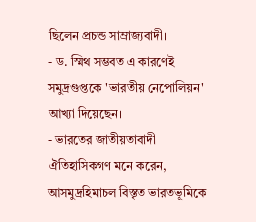ছিলেন প্রচন্ড সাম্রাজ্যবাদী।
- ড. স্মিথ সম্ভবত এ কারণেই সমুদ্রগুপ্তকে 'ভারতীয় নেপোলিয়ন' আখ্যা দিয়েছেন।
- ভারতের জাতীয়তাবাদী ঐতিহাসিকগণ মনে করেন, আসমুদ্রহিমাচল বিস্তৃত ভারতভূমিকে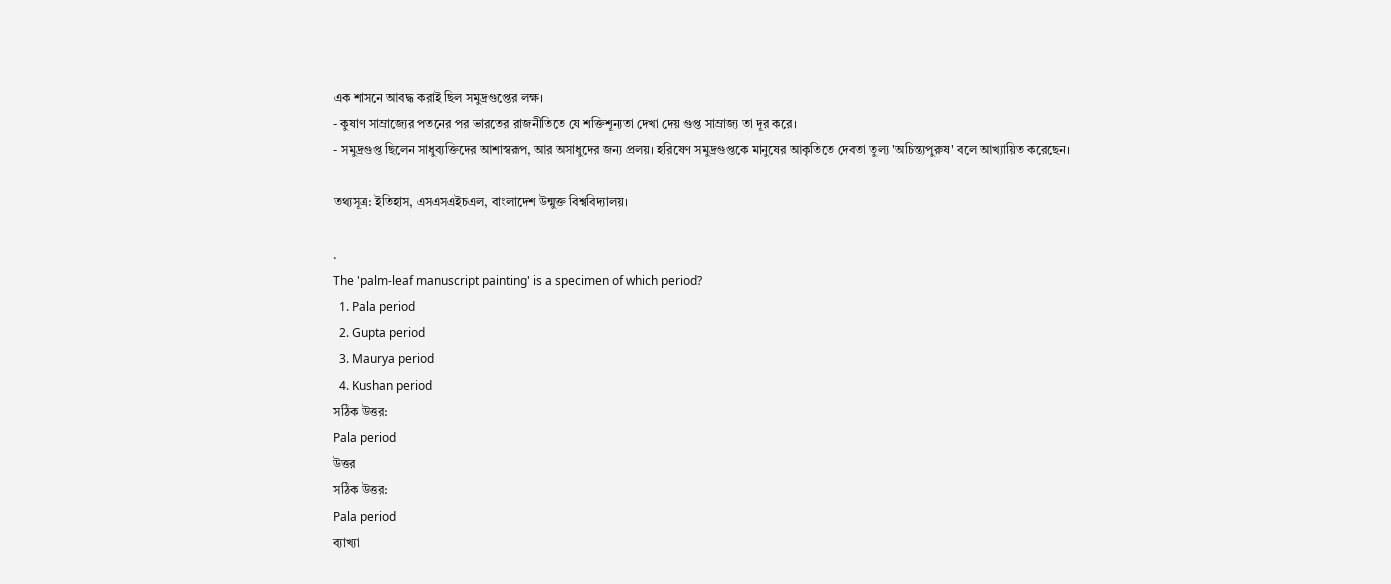এক শাসনে আবদ্ধ করাই ছিল সমুদ্রগুপ্তের লক্ষ।
- কুষাণ সাম্রাজ্যের পতনের পর ভারতের রাজনীতিতে যে শক্তিশূন্যতা দেখা দেয় গুপ্ত সাম্রাজ্য তা দূর করে।
- সমুদ্রগুপ্ত ছিলেন সাধুব্যক্তিদের আশাস্বরূপ, আর অসাধুদের জন্য প্রলয়। হরিষেণ সমুদ্রগুপ্তকে মানুষের আকৃতিতে দেবতা তুল্য 'অচিন্ত্যপুরুষ' বলে আখ্যায়িত করেছেন।

তথ্যসূত্র: ইতিহাস, এসএসএইচএল, বাংলাদেশ উন্মুক্ত বিশ্ববিদ্যালয়।

.
The 'palm-leaf manuscript painting' is a specimen of which period?
  1. Pala period
  2. Gupta period
  3. Maurya period
  4. Kushan period
সঠিক উত্তর:
Pala period
উত্তর
সঠিক উত্তর:
Pala period
ব্যাখ্যা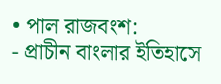• পাল রাজবংশ:
- প্রাচীন বাংলার ইতিহাসে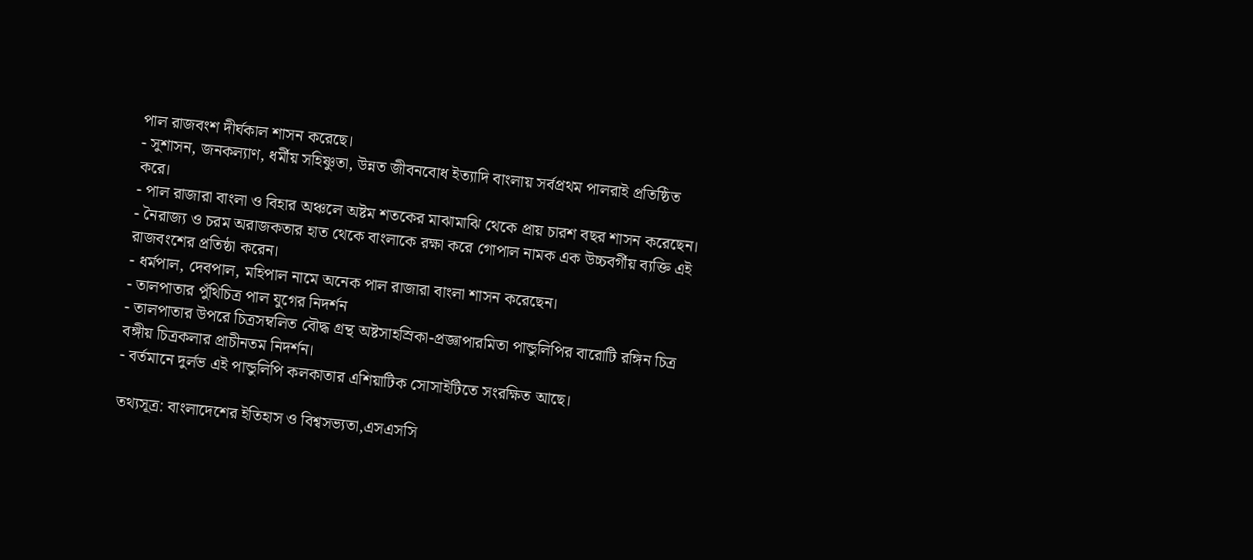পাল রাজবংশ দীর্ঘকাল শাসন করেছে।
- সুশাসন, জনকল্যাণ, ধর্মীয় সহিষ্ণুতা, উন্নত জীবনবোধ ইত্যাদি বাংলায় সর্বপ্রথম পালরাই প্রতিষ্ঠিত করে।
- পাল রাজারা বাংলা ও বিহার অঞ্চলে অষ্টম শতকের মাঝামাঝি থেকে প্রায় চারশ বছর শাসন করেছেন।
- নৈরাজ্য ও চরম অরাজকতার হাত থেকে বাংলাকে রক্ষা করে গোপাল নামক এক উচ্চবর্গীয় ব্যক্তি এই রাজবংশের প্রতিষ্ঠা করেন।
- ধর্মপাল, দেবপাল, মহিপাল নামে অনেক পাল রাজারা বাংলা শাসন করেছেন।
- তালপাতার পুঁথিচিত্র পাল যুগের নিদর্শন
- তালপাতার উপরে চিত্রসম্বলিত বৌদ্ধ গ্রন্থ অষ্টসাহস্রিকা-প্রজ্ঞাপারমিতা পান্ডুলিপির বারোটি রঙ্গিন চিত্র বঙ্গীয় চিত্রকলার প্রাচীনতম নিদর্শন।
- বর্তমানে দুর্লভ এই পান্ডুলিপি কলকাতার এশিয়াটিক সোসাইটিতে সংরক্ষিত আছে।

তথ্যসূত্র: বাংলাদেশের ইতিহাস ও বিশ্বসভ্যতা,এসএসসি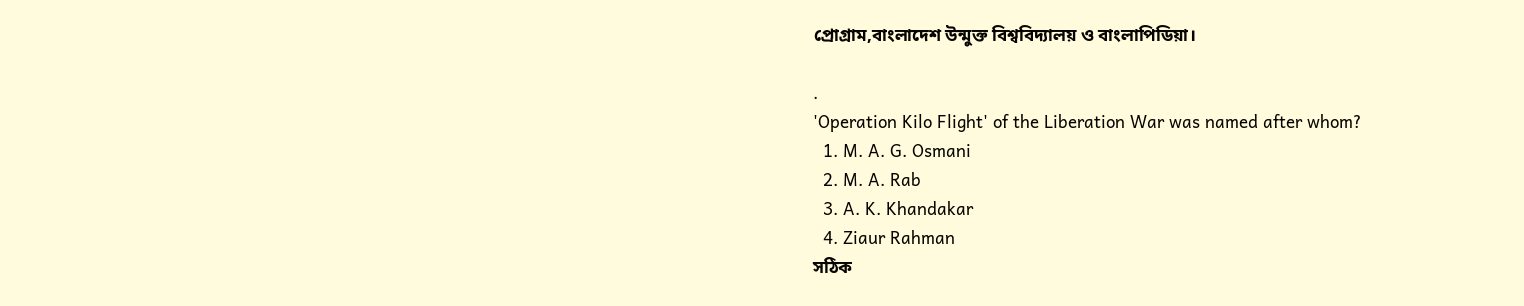প্রোগ্রাম,বাংলাদেশ উন্মুক্ত বিশ্ববিদ্যালয় ও বাংলাপিডিয়া।

.
'Operation Kilo Flight' of the Liberation War was named after whom?
  1. M. A. G. Osmani
  2. M. A. Rab
  3. A. K. Khandakar
  4. Ziaur Rahman
সঠিক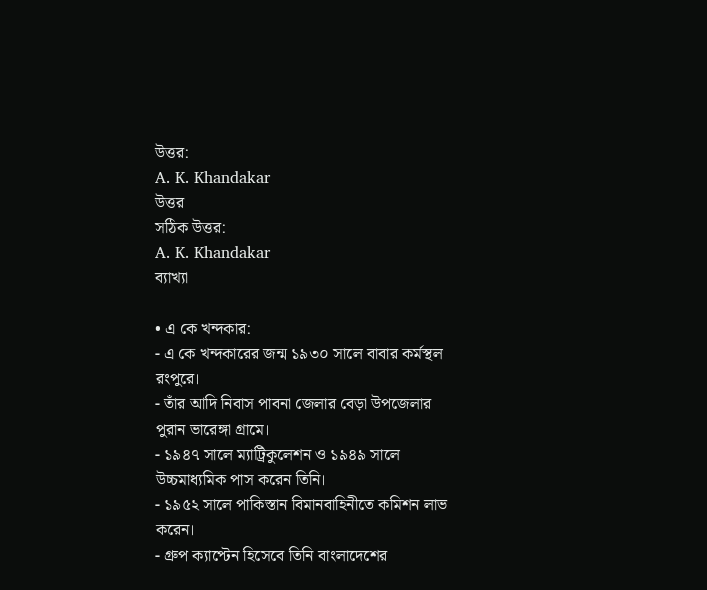উত্তর:
A. K. Khandakar
উত্তর
সঠিক উত্তর:
A. K. Khandakar
ব্যাখ্যা

• এ কে খন্দকার:
- এ কে খন্দকারের জন্ম ১৯৩০ সালে বাবার কর্মস্থল রংপুরে।
- তাঁর আদি নিবাস পাবনা জেলার বেড়া উপজেলার পুরান ভারেঙ্গা গ্রামে।
- ১৯৪৭ সালে ম্যাট্রিকুলেশন ও ১৯৪৯ সালে উচ্চমাধ্যমিক পাস করেন তিনি।
- ১৯৫২ সালে পাকিস্তান বিমানবাহিনীতে কমিশন লাভ করেন।
- গ্রুপ ক্যাপ্টেন হিসেবে তিনি বাংলাদেশের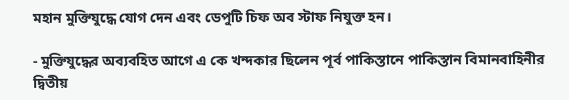মহান মুক্তিযুদ্ধে যোগ দেন এবং ডেপুটি চিফ অব স্টাফ নিযুক্ত হন।

- মুক্তিযুদ্ধের অব্যবহিত আগে এ কে খন্দকার ছিলেন পূর্ব পাকিস্তানে পাকিস্তান বিমানবাহিনীর দ্বিতীয়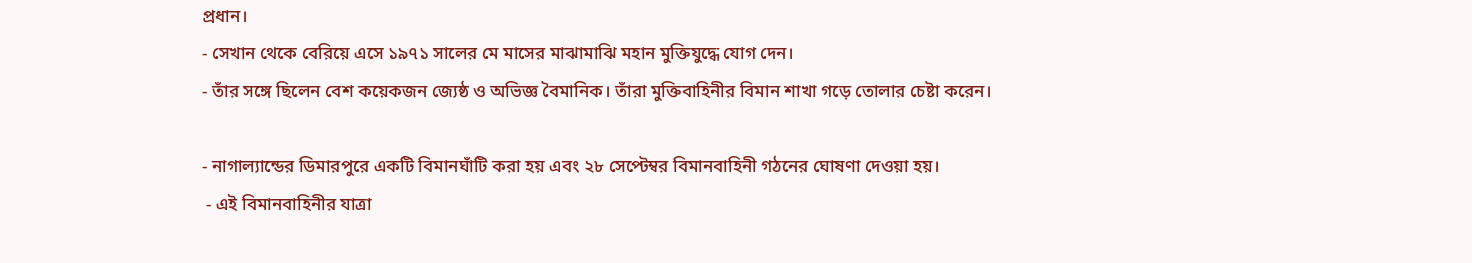প্রধান।
- সেখান থেকে বেরিয়ে এসে ১৯৭১ সালের মে মাসের মাঝামাঝি মহান মুক্তিযুদ্ধে যোগ দেন।
- তাঁর সঙ্গে ছিলেন বেশ কয়েকজন জ্যেষ্ঠ ও অভিজ্ঞ বৈমানিক। তাঁরা মুক্তিবাহিনীর বিমান শাখা গড়ে তোলার চেষ্টা করেন।

- নাগাল্যান্ডের ডিমারপুরে একটি বিমানঘাঁটি করা হয় এবং ২৮ সেপ্টেম্বর বিমানবাহিনী গঠনের ঘোষণা দেওয়া হয়।
 - এই বিমানবাহিনীর যাত্রা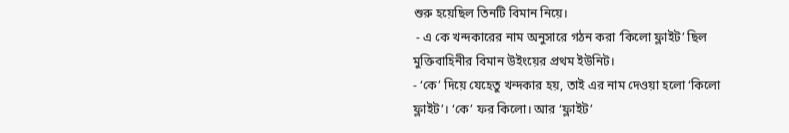শুরু হয়েছিল তিনটি বিমান নিয়ে।
 - এ কে খন্দকারের নাম অনুসারে গঠন করা ‘কিলো ফ্লাইট’ ছিল মুক্তিবাহিনীর বিমান উইংয়ের প্রথম ইউনিট।
- ‘কে’ দিয়ে যেহেতু খন্দকার হয়, তাই এর নাম দেওয়া হলো ‘কিলো ফ্লাইট’। ‘কে’ ফর কিলো। আর ‘ফ্লাইট’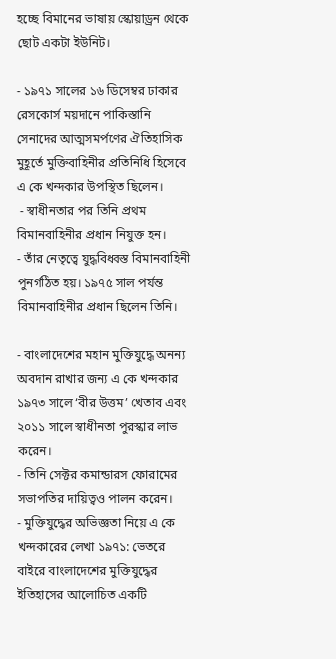হচ্ছে বিমানের ভাষায় স্কোয়াড্রন থেকে ছোট একটা ইউনিট।

- ১৯৭১ সালের ১৬ ডিসেম্বর ঢাকার রেসকোর্স ময়দানে পাকিস্তানি সেনাদের আত্মসমর্পণের ঐতিহাসিক মুহূর্তে মুক্তিবাহিনীর প্রতিনিধি হিসেবে এ কে খন্দকার উপস্থিত ছিলেন।
 - স্বাধীনতার পর তিনি প্রথম বিমানবাহিনীর প্রধান নিযুক্ত হন।
- তাঁর নেতৃত্বে যুদ্ধবিধ্বস্ত বিমানবাহিনী পুনর্গঠিত হয়। ১৯৭৫ সাল পর্যন্ত বিমানবাহিনীর প্রধান ছিলেন তিনি।

- বাংলাদেশের মহান মুক্তিযুদ্ধে অনন্য অবদান রাখার জন্য এ কে খন্দকার ১৯৭৩ সালে ‘বীর উত্তম’ খেতাব এবং ২০১১ সালে স্বাধীনতা পুরস্কার লাভ করেন।
- তিনি সেক্টর কমান্ডারস ফোরামের সভাপতির দায়িত্বও পালন করেন।
- মুক্তিযুদ্ধের অভিজ্ঞতা নিয়ে এ কে খন্দকারের লেখা ১৯৭১: ভেতরে বাইরে বাংলাদেশের মুক্তিযুদ্ধের ইতিহাসের আলোচিত একটি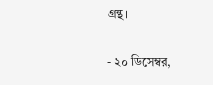গ্রন্থ।

- ২০ ডিসেম্বর,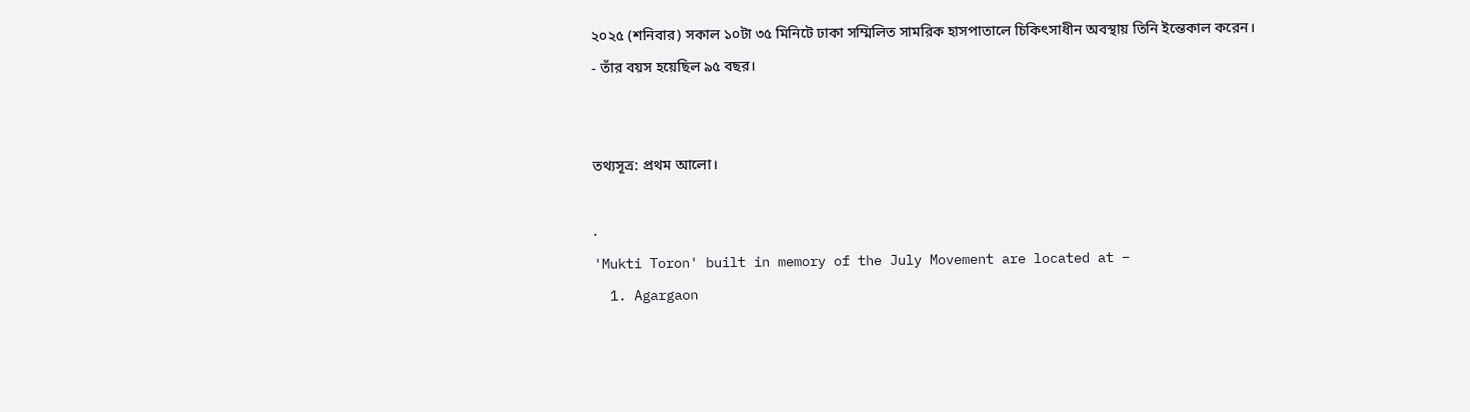২০২৫ (শনিবার) সকাল ১০টা ৩৫ মিনিটে ঢাকা সম্মিলিত সামরিক হাসপাতালে চিকিৎসাধীন অবস্থায় তিনি ইন্তেকাল করেন।
- তাঁর বয়স হয়েছিল ৯৫ বছর।


তথ্যসূত্র: প্রথম আলো।

.
'Mukti Toron' built in memory of the July Movement are located at –
  1. Agargaon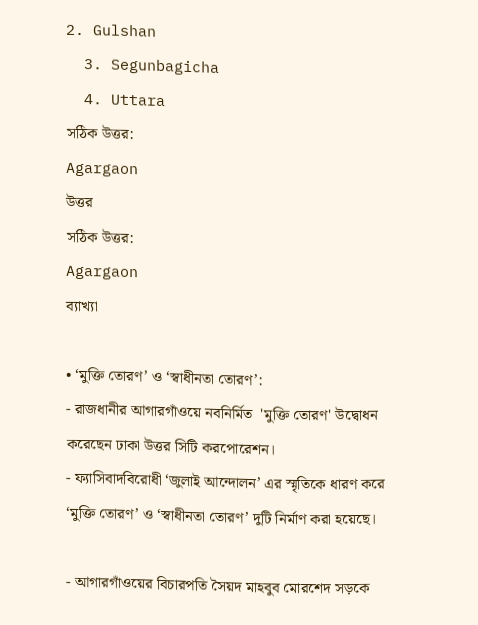2. Gulshan
  3. Segunbagicha
  4. Uttara
সঠিক উত্তর:
Agargaon
উত্তর
সঠিক উত্তর:
Agargaon
ব্যাখ্যা

• ‘মুক্তি তোরণ’ ও ‘স্বাধীনতা তোরণ’:
- রাজধানীর আগারগাঁওয়ে নবনির্মিত  'মুক্তি তোরণ' উদ্বোধন করেছেন ঢাকা উত্তর সিটি করপোরেশন।
- ফ্যাসিবাদবিরোধী ‘জুলাই আন্দোলন’ এর স্মৃতিকে ধারণ করে ‘মুক্তি তোরণ’ ও ‘স্বাধীনতা তোরণ’ দুটি নির্মাণ করা হয়েছে।

- আগারগাঁওয়ের বিচারপতি সৈয়দ মাহবুব মোরশেদ সড়কে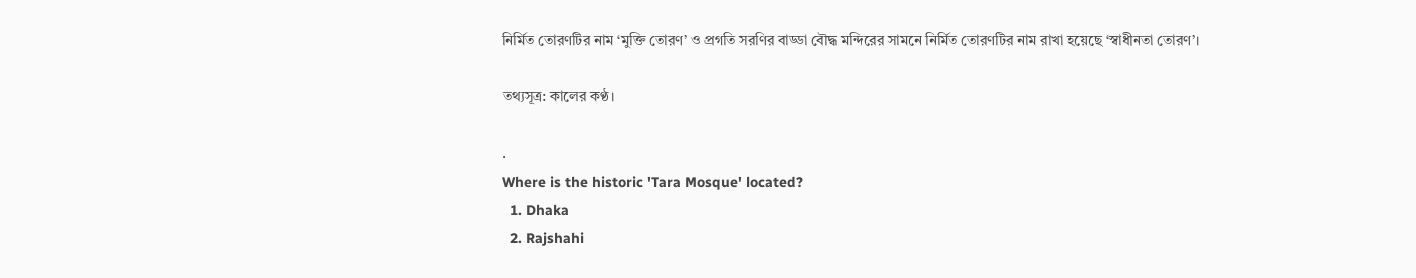নির্মিত তোরণটির নাম ‘মুক্তি তোরণ’ ও প্রগতি সরণির বাড্ডা বৌদ্ধ মন্দিরের সামনে নির্মিত তোরণটির নাম রাখা হয়েছে ‘স্বাধীনতা তোরণ’।

তথ্যসূত্র: কালের কণ্ঠ।

.
Where is the historic 'Tara Mosque' located?
  1. Dhaka
  2. Rajshahi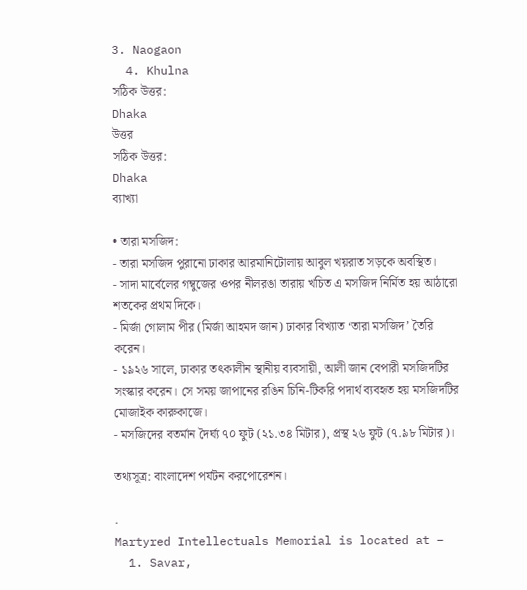3. Naogaon
  4. Khulna
সঠিক উত্তর:
Dhaka
উত্তর
সঠিক উত্তর:
Dhaka
ব্যাখ্যা

• তারা মসজিদ:
- তারা মসজিদ পুরানো ঢাকার আরমানিটোলায় আবুল খয়রাত সড়কে অবস্থিত।
- সাদা মার্বেলের গম্বুজের ওপর নীলরঙা তারায় খচিত এ মসজিদ নির্মিত হয় আঠারো শতকের প্রথম দিকে।
- মির্জা গোলাম পীর (মির্জা আহমদ জান) ঢাকার বিখ্যাত ‘তারা মসজিদ’ তৈরি করেন।
- ১৯২৬ সালে, ঢাকার তৎকালীন স্থানীয় ব্যবসায়ী, আলী জান বেপারী মসজিদটির সংস্কার করেন। সে সময় জাপানের রঙিন চিনি-টিকরি পদার্থ ব্যবহৃত হয় মসজিদটির মোজাইক কারুকাজে।
- মসজিদের বতর্মান দৈর্ঘ্য ৭০ ফুট (২১.৩৪ মিটার), প্রস্থ ২৬ ফুট (৭.৯৮ মিটার)।

তথ্যসূত্র: বাংলাদেশ পর্যটন করপোরেশন।

.
Martyred Intellectuals Memorial is located at –
  1. Savar,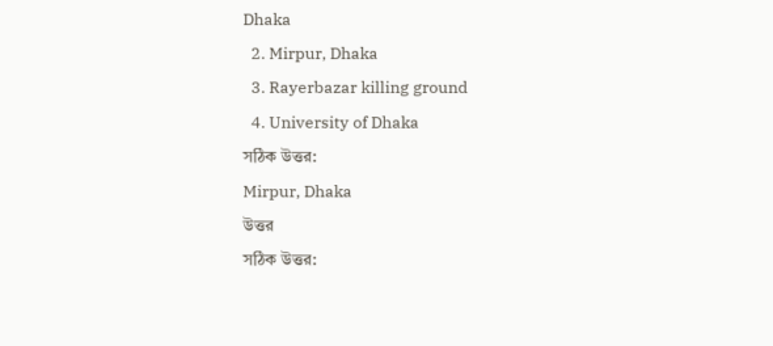Dhaka
  2. Mirpur, Dhaka
  3. Rayerbazar killing ground
  4. University of Dhaka
সঠিক উত্তর:
Mirpur, Dhaka
উত্তর
সঠিক উত্তর: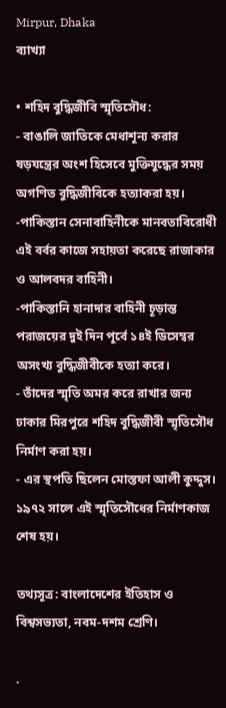Mirpur, Dhaka
ব্যাখ্যা

• শহিদ বুদ্ধিজীবি স্মৃতিসৌধ:
- বাঙালি জাতিকে মেধাশূন্য করার ষড়যন্ত্রের অংশ হিসেবে মুক্তিযুদ্ধের সময় অগণিত বুদ্ধিজীবিকে হত্যাকরা হয়।
-পাকিস্তান সেনাবাহিনীকে মানবতাবিরোধী এই বর্বর কাজে সহায়তা করেছে রাজাকার ও আলবদর বাহিনী।
-পাকিস্তানি হানাদার বাহিনী চূড়ান্ত পরাজয়ের দুই দিন পূর্বে ১৪ই ডিসেম্বর অসংখ্য বুদ্ধিজীবীকে হত্যা করে।
- তাঁদের স্মৃতি অমর করে রাখার জন্য ঢাকার মিরপুরে শহিদ বুদ্ধিজীবী স্মৃতিসৌধ নির্মাণ করা হয়।
- এর স্থপতি ছিলেন মোস্তফা আলী কুদ্দুস। ১৯৭২ সালে এই স্মৃতিসৌধের নির্মাণকাজ শেষ হয়।

তথ্যসূত্র: বাংলাদেশের ইতিহাস ও বিশ্বসভ্যতা, নবম-দশম শ্রেণি।

.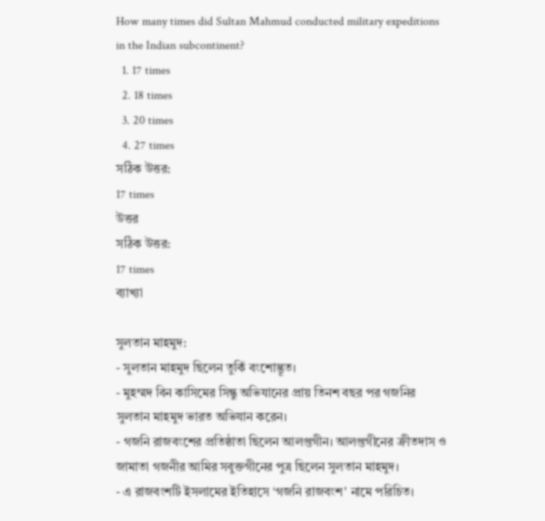How many times did Sultan Mahmud conducted military expeditions in the Indian subcontinent?
  1. 17 times
  2. 18 times
  3. 20 times
  4. 27 times
সঠিক উত্তর:
17 times
উত্তর
সঠিক উত্তর:
17 times
ব্যাখ্যা

সুলতান মাহমুদ:
- সুলতান মাহমুদ ছিলেন তুর্কি বংশোদ্ভূত।
- মুহম্মদ বিন কাসিমের সিন্ধু অভিযানের প্রায় তিনশ বছর পর গজনির সুলতান মাহমুদ ভারত অভিযান করেন।
- গজনি রাজবংশের প্রতিষ্ঠাতা ছিলেন আলপ্তগীন। আলপ্তগীনের ক্রীতদাস ও জামাতা গজনীর আমির সবুক্তগীনের পুত্র ছিলেন সুলতান মাহমুদ।
- এ রাজবংশটি ইসলামের ইতিহাসে ‘গজনি রাজবংশ' নামে পরিচিত।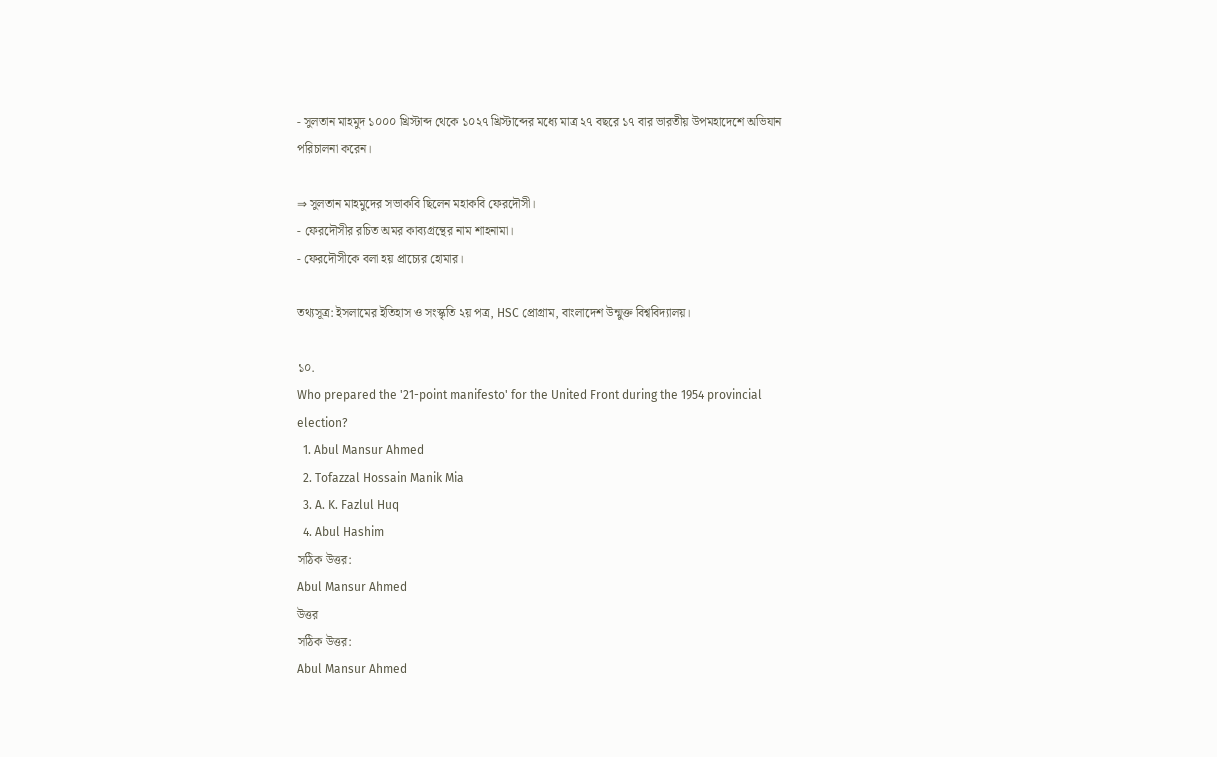- সুলতান মাহমুদ ১০০০ খ্রিস্টাব্দ থেকে ১০২৭ খ্রিস্টাব্দের মধ্যে মাত্র ২৭ বছরে ১৭ বার ভারতীয় উপমহাদেশে অভিযান পরিচালনা করেন।

⇒ সুলতান মাহমুদের সভাকবি ছিলেন মহাকবি ফেরদৌসী।
- ফেরদৌসীর রচিত অমর কাব্যগ্রন্থের নাম শাহনামা।
- ফেরদৌসীকে বলা হয় প্রাচ্যের হোমার।

তথ্যসূত্র: ইসলামের ইতিহাস ও সংস্কৃতি ২য় পত্র, HSC প্রোগ্রাম, বাংলাদেশ উন্মুক্ত বিশ্ববিদ্যালয়।

১০.
Who prepared the '21-point manifesto' for the United Front during the 1954 provincial election?
  1. Abul Mansur Ahmed
  2. Tofazzal Hossain Manik Mia
  3. A. K. Fazlul Huq
  4. Abul Hashim
সঠিক উত্তর:
Abul Mansur Ahmed
উত্তর
সঠিক উত্তর:
Abul Mansur Ahmed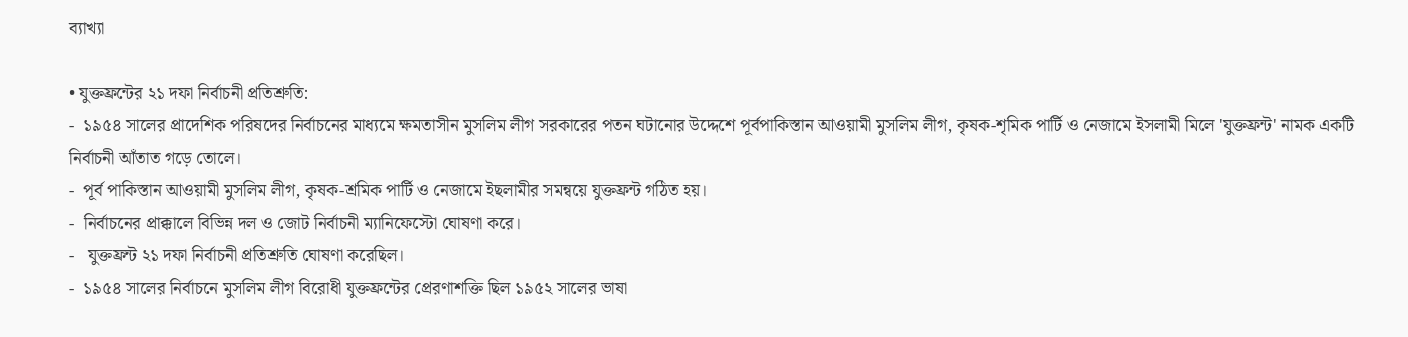ব্যাখ্যা

• যুক্তফ্রন্টের ২১ দফা নির্বাচনী প্রতিশ্রুতি:
-  ১৯৫৪ সালের প্রাদেশিক পরিষদের নির্বাচনের মাধ্যমে ক্ষমতাসীন মুসলিম লীগ সরকারের পতন ঘটানোর উদ্দেশে পূর্বপাকিস্তান আওয়ামী মুসলিম লীগ, কৃষক-শৃমিক পার্টি ও নেজামে ইসলামী মিলে 'যুক্তফ্রন্ট' নামক একটি নির্বাচনী আঁতাত গড়ে তোলে।
-  পূর্ব পাকিস্তান আওয়ামী মুসলিম লীগ, কৃষক-শ্রমিক পার্টি ও নেজামে ইছলামীর সমন্বয়ে যুক্তফ্রন্ট গঠিত হয়।
-  নির্বাচনের প্রাক্কালে বিভিন্ন দল ও জোট নির্বাচনী ম্যানিফেস্টো ঘোষণা করে।
-   যুক্তফ্রন্ট ২১ দফা নির্বাচনী প্রতিশ্রুতি ঘোষণা করেছিল।
-  ১৯৫৪ সালের নির্বাচনে মুসলিম লীগ বিরোধী যুক্তফ্রন্টের প্রেরণাশক্তি ছিল ১৯৫২ সালের ভাষা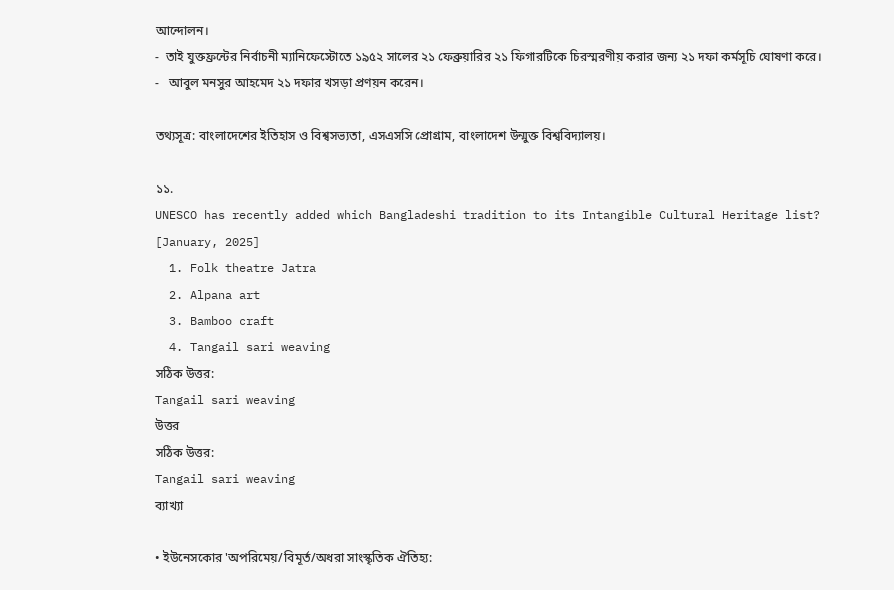আন্দোলন।
-  তাই যুক্তফ্রন্টের নির্বাচনী ম্যানিফেস্টোতে ১৯৫২ সালের ২১ ফেব্রুয়ারির ২১ ফিগারটিকে চিরস্মরণীয় করার জন্য ২১ দফা কর্মসূচি ঘোষণা করে।
-   আবুল মনসুর আহমেদ ২১ দফার খসড়া প্রণয়ন করেন।

তথ্যসূত্র: বাংলাদেশের ইতিহাস ও বিশ্বসভ্যতা, এসএসসি প্রোগ্রাম, বাংলাদেশ উন্মুক্ত বিশ্ববিদ্যালয়।

১১.
UNESCO has recently added which Bangladeshi tradition to its Intangible Cultural Heritage list? [January, 2025]
  1. Folk theatre Jatra
  2. Alpana art
  3. Bamboo craft
  4. Tangail sari weaving
সঠিক উত্তর:
Tangail sari weaving
উত্তর
সঠিক উত্তর:
Tangail sari weaving
ব্যাখ্যা

• ইউনেসকোর 'অপরিমেয়/বিমূর্ত/অধরা সাংস্কৃতিক ঐতিহ্য: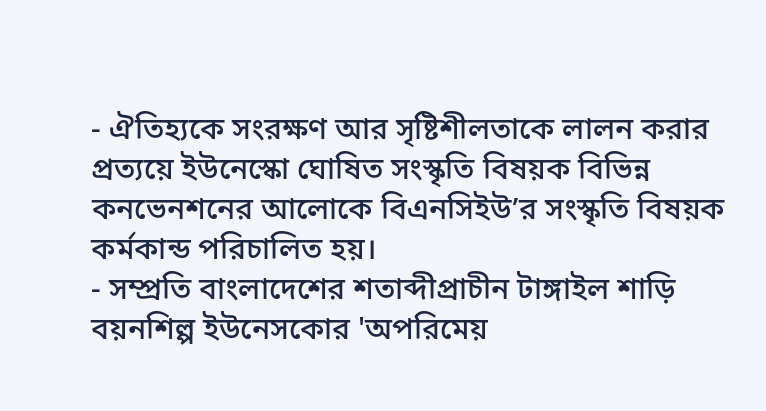- ঐতিহ্যকে সংরক্ষণ আর সৃষ্টিশীলতাকে লালন করার প্রত্যয়ে ইউনেস্কো ঘোষিত সংস্কৃতি বিষয়ক বিভিন্ন কনভেনশনের আলোকে বিএনসিইউ’র সংস্কৃতি বিষয়ক কর্মকান্ড পরিচালিত হয়।
- সম্প্রতি বাংলাদেশের শতাব্দীপ্রাচীন টাঙ্গাইল শাড়ি বয়নশিল্প ইউনেসকোর 'অপরিমেয়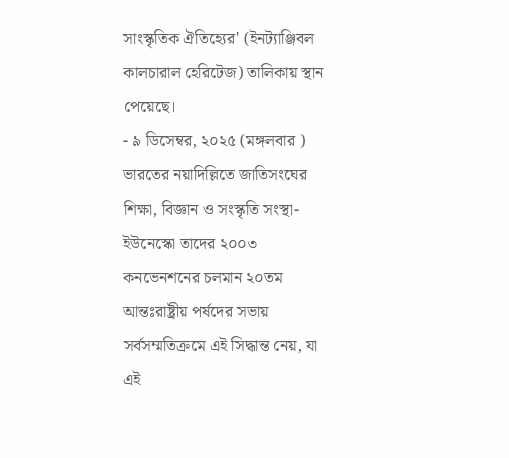সাংস্কৃতিক ঐতিহ্যের' (ইনট্যাঞ্জিবল কালচারাল হেরিটেজ) তালিকায় স্থান পেয়েছে।
- ৯ ডিসেম্বর, ২০২৫ (মঙ্গলবার ) ভারতের নয়াদিল্লিতে জাতিসংঘের শিক্ষা, বিজ্ঞান ও সংস্কৃতি সংস্থা-ইউনেস্কো তাদের ২০০৩ কনভেনশনের চলমান ২০তম আন্তঃরাষ্ট্রীয় পর্ষদের সভায় সর্বসম্মতিক্রমে এই সিদ্ধান্ত নেয়, যা এই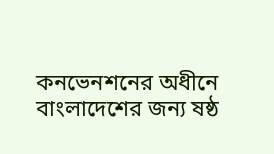কনভেনশনের অধীনে বাংলাদেশের জন্য ষষ্ঠ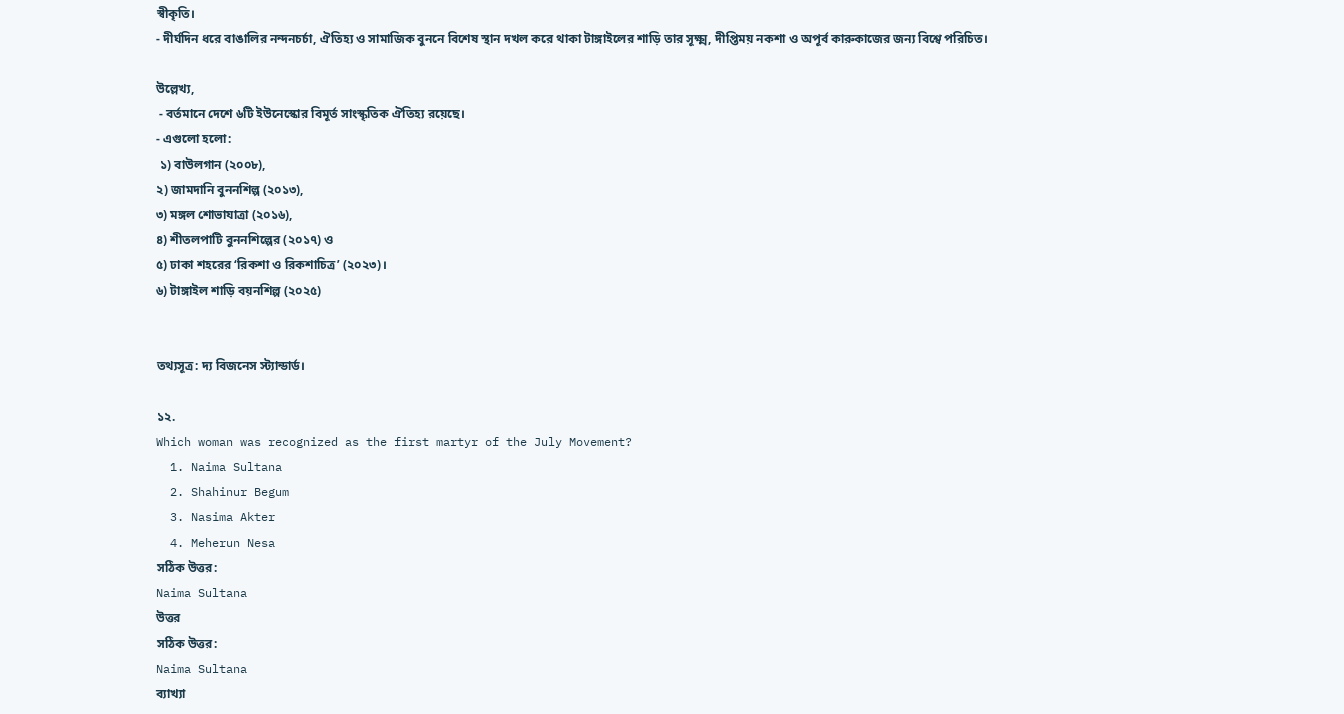স্বীকৃতি।
- দীর্ঘদিন ধরে বাঙালির নন্দনচর্চা, ঐতিহ্য ও সামাজিক বুননে বিশেষ স্থান দখল করে থাকা টাঙ্গাইলের শাড়ি তার সূক্ষ্ম, দীপ্তিময় নকশা ও অপূর্ব কারুকাজের জন্য বিশ্বে পরিচিত।

উল্লেখ্য,
 - বর্তমানে দেশে ৬টি ইউনেস্কোর বিমূর্ত সাংস্কৃতিক ঐতিহ্য রয়েছে।
- এগুলো হলো:
 ১) বাউলগান (২০০৮),
২) জামদানি বুননশিল্প (২০১৩),
৩) মঙ্গল শোভাযাত্রা (২০১৬),
৪) শীতলপাটি বুননশিল্পের (২০১৭) ও
৫) ঢাকা শহরের ‘রিকশা ও রিকশাচিত্র’ (২০২৩)।
৬) টাঙ্গাইল শাড়ি বয়নশিল্প (২০২৫)


তথ্যসূত্র: দ্য বিজনেস স্ট্যান্ডার্ড।

১২.
Which woman was recognized as the first martyr of the July Movement?
  1. Naima Sultana
  2. Shahinur Begum
  3. Nasima Akter
  4. Meherun Nesa
সঠিক উত্তর:
Naima Sultana
উত্তর
সঠিক উত্তর:
Naima Sultana
ব্যাখ্যা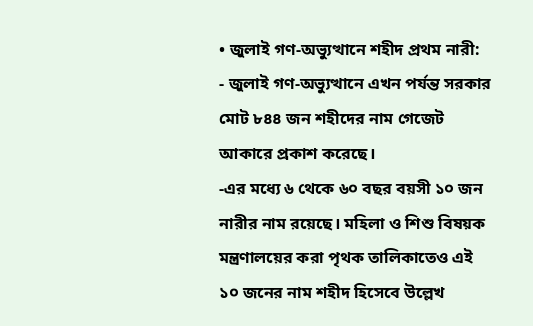• জুলাই গণ-অভ্যুত্থানে শহীদ প্রথম নারী:
- জুলাই গণ-অভ্যুত্থানে এখন পর্যন্ত সরকার মোট ৮৪৪ জন শহীদের নাম গেজেট আকারে প্রকাশ করেছে।
-এর মধ্যে ৬ থেকে ৬০ বছর বয়সী ১০ জন নারীর নাম রয়েছে। মহিলা ও শিশু বিষয়ক মন্ত্রণালয়ের করা পৃথক তালিকাতেও এই ১০ জনের নাম শহীদ হিসেবে উল্লেখ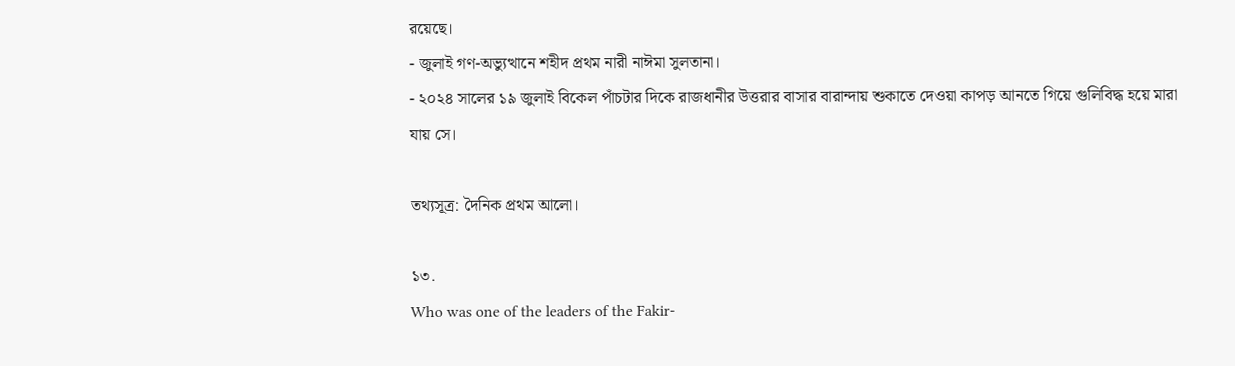রয়েছে।
- জুলাই গণ-অভ্যুত্থানে শহীদ প্রথম নারী নাঈমা সুলতানা।
- ২০২৪ সালের ১৯ জুলাই বিকেল পাঁচটার দিকে রাজধানীর উত্তরার বাসার বারান্দায় শুকাতে দেওয়া কাপড় আনতে গিয়ে গুলিবিদ্ধ হয়ে মারা যায় সে।

তথ্যসূত্র: দৈনিক প্রথম আলো।

১৩.
Who was one of the leaders of the Fakir-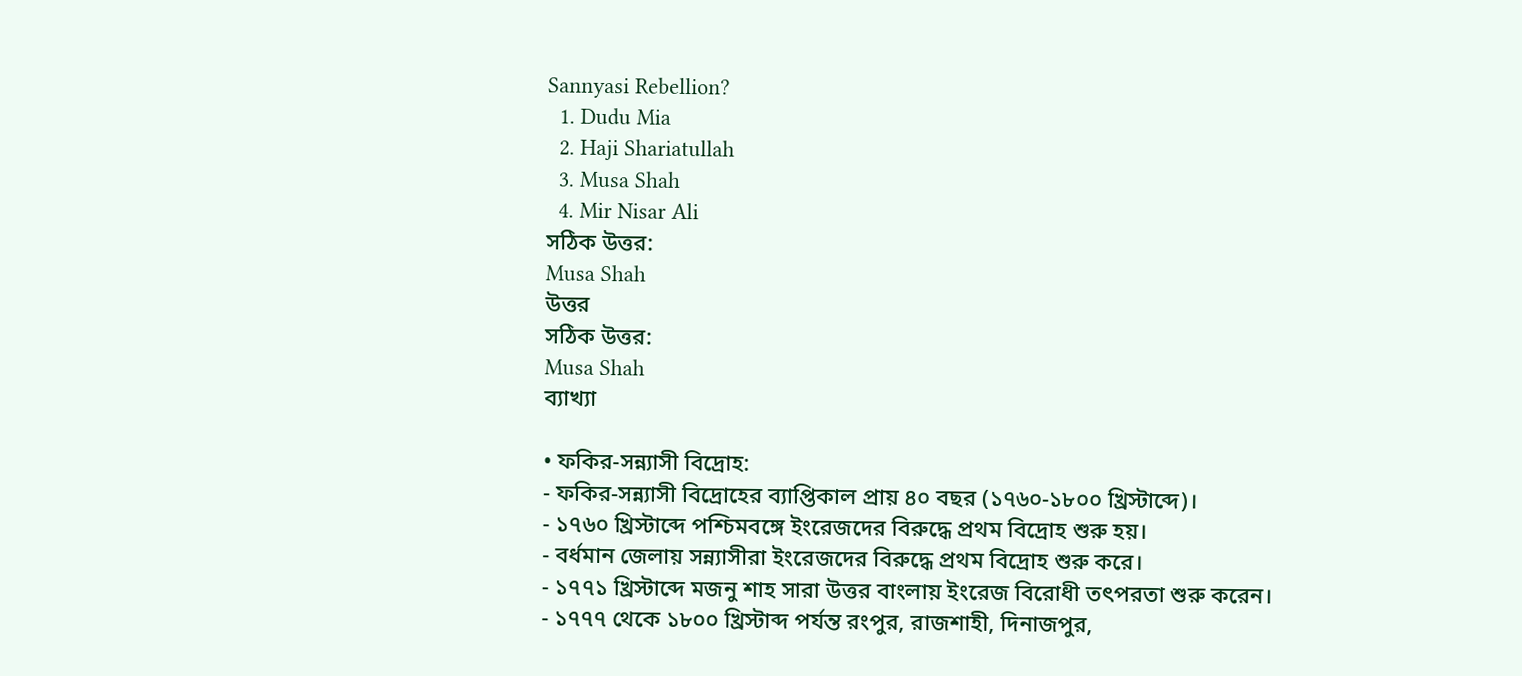Sannyasi Rebellion?
  1. Dudu Mia
  2. Haji Shariatullah
  3. Musa Shah
  4. Mir Nisar Ali
সঠিক উত্তর:
Musa Shah
উত্তর
সঠিক উত্তর:
Musa Shah
ব্যাখ্যা

• ফকির-সন্ন্যাসী বিদ্রোহ:
- ফকির-সন্ন্যাসী বিদ্রোহের ব্যাপ্তিকাল প্রায় ৪০ বছর (১৭৬০-১৮০০ খ্রিস্টাব্দে)।
- ১৭৬০ খ্রিস্টাব্দে পশ্চিমবঙ্গে ইংরেজদের বিরুদ্ধে প্রথম বিদ্রোহ শুরু হয়।
- বর্ধমান জেলায় সন্ন্যাসীরা ইংরেজদের বিরুদ্ধে প্রথম বিদ্রোহ শুরু করে।
- ১৭৭১ খ্রিস্টাব্দে মজনু শাহ সারা উত্তর বাংলায় ইংরেজ বিরোধী তৎপরতা শুরু করেন।
- ১৭৭৭ থেকে ১৮০০ খ্রিস্টাব্দ পর্যন্ত রংপুর, রাজশাহী, দিনাজপুর,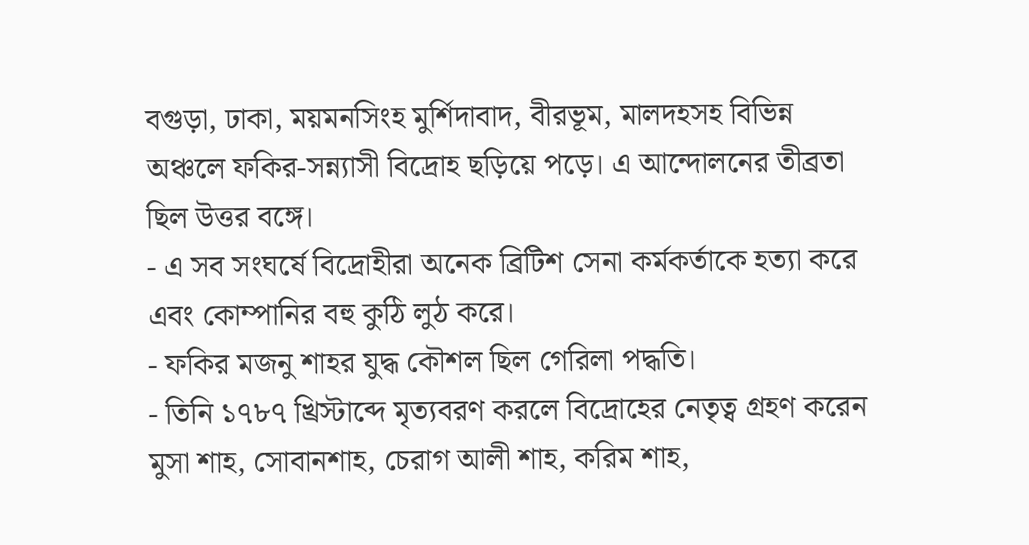বগুড়া, ঢাকা, ময়মনসিংহ মুর্শিদাবাদ, বীরভূম, মালদহসহ বিভিন্ন অঞ্চলে ফকির-সন্ন্যাসী বিদ্রোহ ছড়িয়ে পড়ে। এ আন্দোলনের তীব্রতা ছিল উত্তর বঙ্গে।
- এ সব সংঘর্ষে বিদ্রোহীরা অনেক ব্রিটিশ সেনা কর্মকর্তাকে হত্যা করে এবং কোম্পানির বহু কুঠি লুঠ করে।
- ফকির মজনু শাহর যুদ্ধ কৌশল ছিল গেরিলা পদ্ধতি।
- তিনি ১৭৮৭ খ্রিস্টাব্দে মৃত্যবরণ করলে বিদ্রোহের নেতৃত্ব গ্রহণ করেন মুসা শাহ, সোবানশাহ, চেরাগ আলী শাহ, করিম শাহ,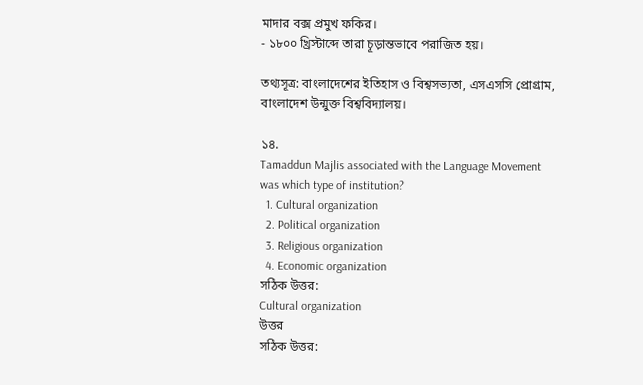মাদার বক্স প্রমুখ ফকির।
- ১৮০০ খ্রিস্টাব্দে তারা চূড়ান্তভাবে পরাজিত হয়।

তথ্যসূত্র: বাংলাদেশের ইতিহাস ও বিশ্বসভ্যতা, এসএসসি প্রোগ্রাম, বাংলাদেশ উন্মুক্ত বিশ্ববিদ্যালয়।

১৪.
Tamaddun Majlis associated with the Language Movement was which type of institution?
  1. Cultural organization
  2. Political organization
  3. Religious organization
  4. Economic organization
সঠিক উত্তর:
Cultural organization
উত্তর
সঠিক উত্তর: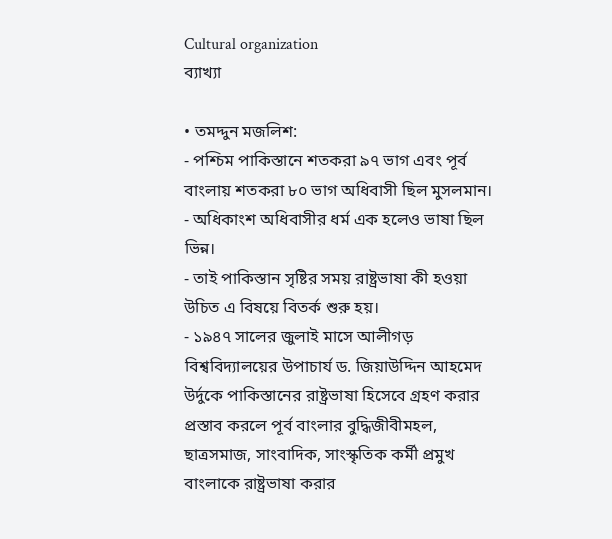Cultural organization
ব্যাখ্যা

• তমদ্দুন মজলিশ:
- পশ্চিম পাকিস্তানে শতকরা ৯৭ ভাগ এবং পূর্ব বাংলায় শতকরা ৮০ ভাগ অধিবাসী ছিল মুসলমান।
- অধিকাংশ অধিবাসীর ধর্ম এক হলেও ভাষা ছিল ভিন্ন।
- তাই পাকিস্তান সৃষ্টির সময় রাষ্ট্রভাষা কী হওয়া উচিত এ বিষয়ে বিতর্ক শুরু হয়।
- ১৯৪৭ সালের জুলাই মাসে আলীগড় বিশ্ববিদ্যালয়ের উপাচার্য ড. জিয়াউদ্দিন আহমেদ উর্দুকে পাকিস্তানের রাষ্ট্রভাষা হিসেবে গ্রহণ করার প্রস্তাব করলে পূর্ব বাংলার বুদ্ধিজীবীমহল, ছাত্রসমাজ, সাংবাদিক, সাংস্কৃতিক কর্মী প্রমুখ বাংলাকে রাষ্ট্রভাষা করার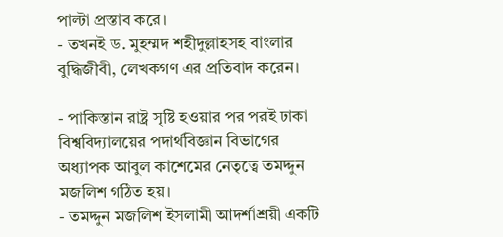পাল্টা প্রস্তাব করে।
- তখনই ড. মুহম্মদ শহীদুল্লাহসহ বাংলার বুদ্ধিজীবী, লেখকগণ এর প্রতিবাদ করেন।

- পাকিস্তান রাষ্ট্র সৃষ্টি হওয়ার পর পরই ঢাকা বিশ্ববিদ্যালয়ের পদার্থবিজ্ঞান বিভাগের অধ্যাপক আবুল কাশেমের নেতৃত্বে তমদ্দুন মজলিশ গঠিত হয়।
- তমদ্দুন মজলিশ ইসলামী আদর্শাশ্রয়ী একটি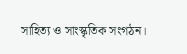সাহিত্য ও সাংস্কৃতিক সংগঠন।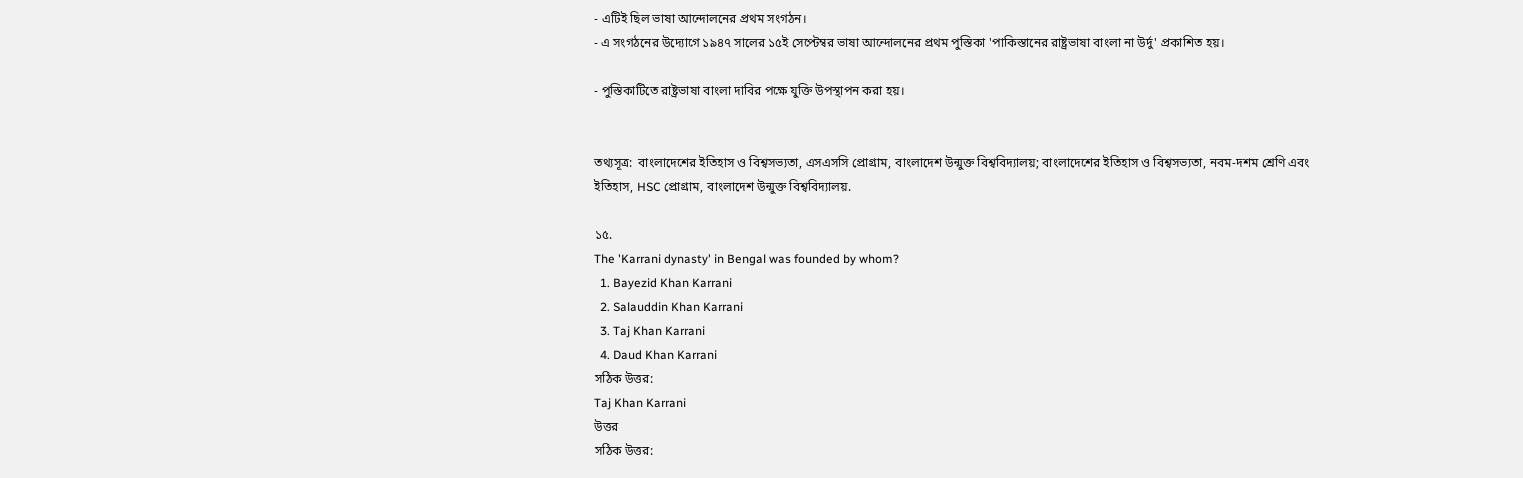- এটিই ছিল ভাষা আন্দোলনের প্রথম সংগঠন।
- এ সংগঠনের উদ্যোগে ১৯৪৭ সালের ১৫ই সেপ্টেম্বর ভাষা আন্দোলনের প্রথম পুস্তিকা 'পাকিস্তানের রাষ্ট্রভাষা বাংলা না উর্দু' প্রকাশিত হয়।

- পুস্তিকাটিতে রাষ্ট্রভাষা বাংলা দাবির পক্ষে যুক্তি উপস্থাপন করা হয়।


তথ্যসূত্র:  বাংলাদেশের ইতিহাস ও বিশ্বসভ্যতা, এসএসসি প্রোগ্রাম, বাংলাদেশ উন্মুক্ত বিশ্ববিদ্যালয়; বাংলাদেশের ইতিহাস ও বিশ্বসভ্যতা, নবম-দশম শ্রেণি এবং ইতিহাস, HSC প্রোগ্রাম, বাংলাদেশ উন্মুক্ত বিশ্ববিদ্যালয়.

১৫.
The 'Karrani dynasty' in Bengal was founded by whom?
  1. Bayezid Khan Karrani
  2. Salauddin Khan Karrani
  3. Taj Khan Karrani
  4. Daud Khan Karrani
সঠিক উত্তর:
Taj Khan Karrani
উত্তর
সঠিক উত্তর: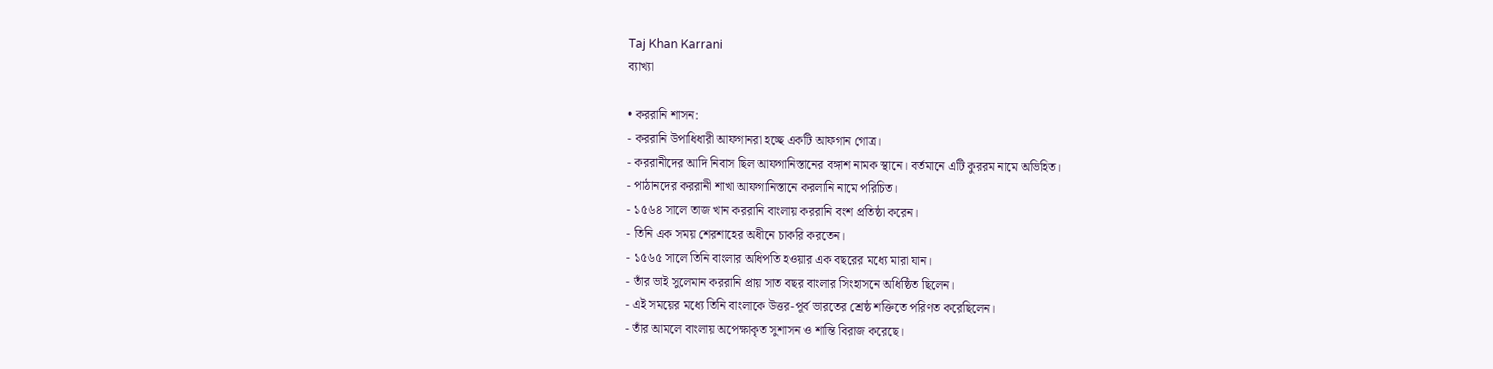Taj Khan Karrani
ব্যাখ্যা

• কররানি শাসন:
- কররানি উপাধিধারী আফগানরা হচ্ছে একটি আফগান গোত্র।
- কররানীদের আদি নিবাস ছিল আফগানিস্তানের বঙ্গাশ নামক স্থানে। বর্তমানে এটি কুররম নামে অভিহিত।
- পাঠানদের কররানী শাখা আফগানিস্তানে করলানি নামে পরিচিত।
- ১৫৬৪ সালে তাজ খান কররানি বাংলায় কররানি বংশ প্রতিষ্ঠা করেন।
- তিনি এক সময় শেরশাহের অধীনে চাকরি করতেন।
- ১৫৬৫ সালে তিনি বাংলার অধিপতি হওয়ার এক বছরের মধ্যে মারা যান।
- তাঁর ভাই সুলেমান কররানি প্রায় সাত বছর বাংলার সিংহাসনে অধিষ্ঠিত ছিলেন।
- এই সময়ের মধ্যে তিনি বাংলাকে উত্তর-পূর্ব ভারতের শ্রেষ্ঠ শক্তিতে পরিণত করেছিলেন।
- তাঁর আমলে বাংলায় অপেক্ষাকৃত সুশাসন ও শান্তি বিরাজ করেছে।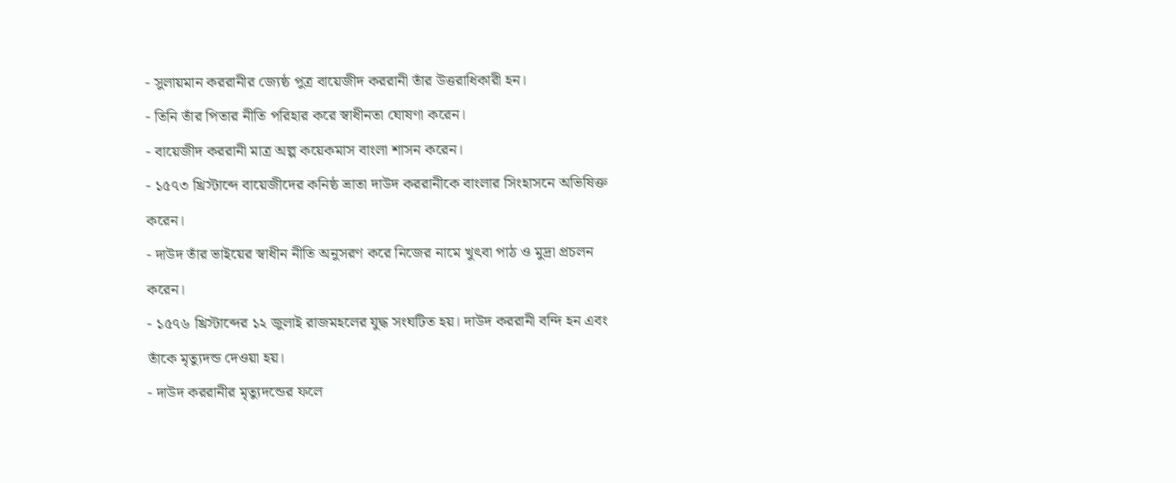- সুলায়মান কররানীর জ্যেষ্ঠ পুত্র বায়েজীদ কররানী তাঁর উত্তরাধিকারী হন।
- তিনি তাঁর পিতার নীতি পরিহার করে স্বাধীনতা ঘোষণা করেন।
- বায়েজীদ কররানী মাত্র অল্প কয়েকমাস বাংলা শাসন করেন।
- ১৫৭৩ খ্রিস্টাব্দে বায়েজীদের কনিষ্ঠ ভ্রাতা দাউদ কররানীকে বাংলার সিংহাসনে অভিষিক্ত করেন।
- দাউদ তাঁর ভাইয়ের স্বাধীন নীতি অনুসরণ করে নিজের নামে খুৎবা পাঠ ও মুদ্রা প্রচলন করেন।
- ১৫৭৬ খ্রিস্টাব্দের ১২ জুলাই রাজমহলের যুদ্ধ সংঘটিত হয়। দাউদ কররানী বন্দি হন এবং তাঁকে মৃত্যুদন্ড দেওয়া হয়।
- দাউদ কররানীর মৃত্যুদন্ডের ফলে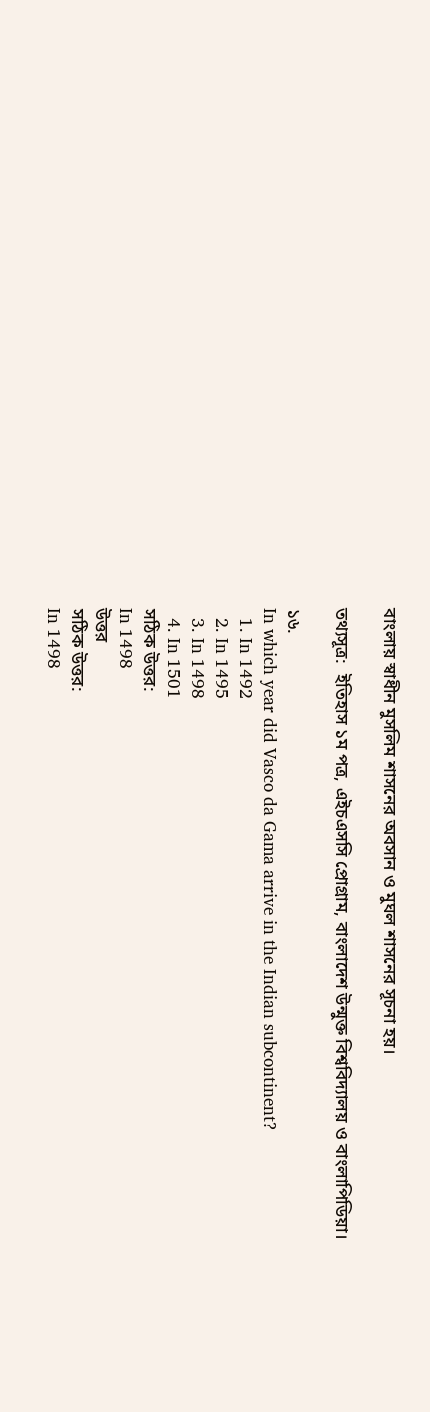বাংলায় স্বাধীন মুসলিম শাসনের অবসান ও মুঘল শাসনের সূচনা হয়।

তথ্যসূত্র:  ইতিহাস ১ম পত্র, এইচএসসি প্রোগ্রাম, বাংলাদেশ উন্মুক্ত বিশ্ববিদ্যালয় ও বাংলাপিডিয়া।

১৬.
In which year did Vasco da Gama arrive in the Indian subcontinent?
  1. In 1492
  2. In 1495
  3. In 1498
  4. In 1501
সঠিক উত্তর:
In 1498
উত্তর
সঠিক উত্তর:
In 1498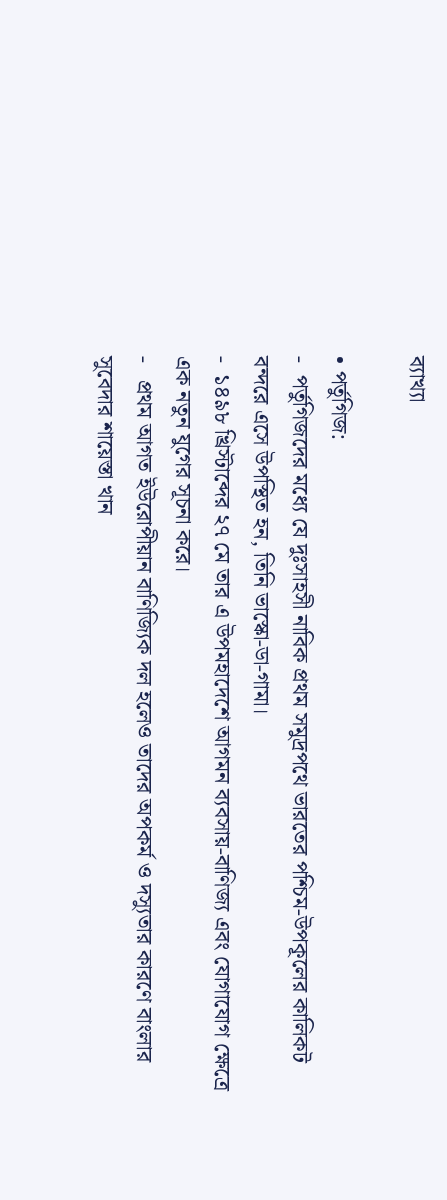ব্যাখ্যা

• পর্তুগিজ:
-  পর্তুগিজদের মধ্যে যে দুঃসাহসী নাবিক প্রথম সমুদ্রপথে ভারতের পশ্চিম-উপকূলের কালিকট বন্দরে এসে উপস্থিত হন, তিনি ভাস্কো-ডা-গামা।
-  ১৪৯৮ খ্রিস্টাব্দের ২৭ মে তার এ উপমহাদেশে আগমন ব্যবসায়-বাণিজ্য এবং যোগাযোগ ক্ষেত্রে এক নতুন যুগের সূচনা করে।
-   প্রথম আগত ইউরোপীয়ান বাণিজ্যিক দল হলেও তাদের অপকর্ম ও দস্যুতার কারণে বাংলার সুবেদার শায়েস্তা খান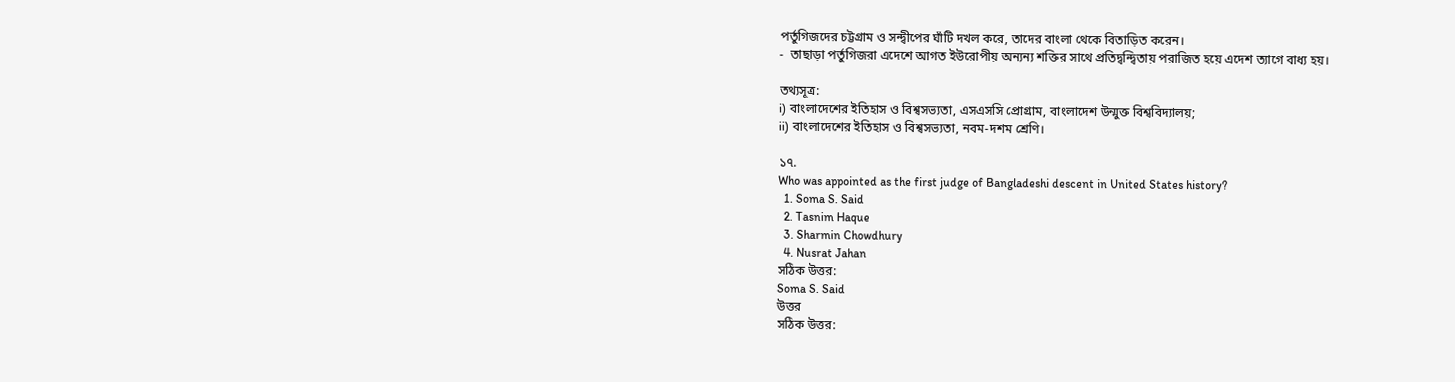পর্তুগিজদের চট্টগ্রাম ও সন্দ্বীপের ঘাঁটি দখল করে, তাদের বাংলা থেকে বিতাড়িত করেন।
-  তাছাড়া পর্তুগিজরা এদেশে আগত ইউরোপীয় অন্যন্য শক্তির সাথে প্রতিদ্বন্দ্বিতায় পরাজিত হয়ে এদেশ ত্যাগে বাধ্য হয়।

তথ্যসূত্র:
i) বাংলাদেশের ইতিহাস ও বিশ্বসভ্যতা, এসএসসি প্রোগ্রাম, বাংলাদেশ উন্মুক্ত বিশ্ববিদ্যালয়;
ii) বাংলাদেশের ইতিহাস ও বিশ্বসভ্যতা, নবম-দশম শ্রেণি।

১৭.
Who was appointed as the first judge of Bangladeshi descent in United States history?
  1. Soma S. Said
  2. Tasnim Haque
  3. Sharmin Chowdhury
  4. Nusrat Jahan
সঠিক উত্তর:
Soma S. Said
উত্তর
সঠিক উত্তর: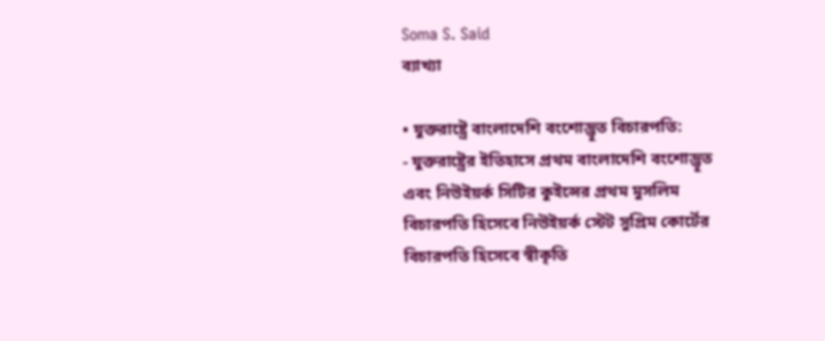Soma S. Said
ব্যাখ্যা

• যুক্তরাষ্ট্রে বাংলাদেশি বংশোদ্ভূত বিচারপতি:
- যুক্তরাষ্ট্রের ইতিহাসে প্রথম বাংলাদেশি বংশোদ্ভূত এবং নিউইয়র্ক সিটির কুইন্সের প্রথম মুসলিম বিচারপতি হিসেবে নিউইয়র্ক স্টেট সুপ্রিম কোর্টের বিচারপতি হিসেবে স্বীকৃতি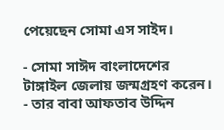পেয়েছেন সোমা এস সাইদ।

- সোমা সাঈদ বাংলাদেশের টাঙ্গাইল জেলায় জন্মগ্রহণ করেন।
- তার বাবা আফতাব উদ্দিন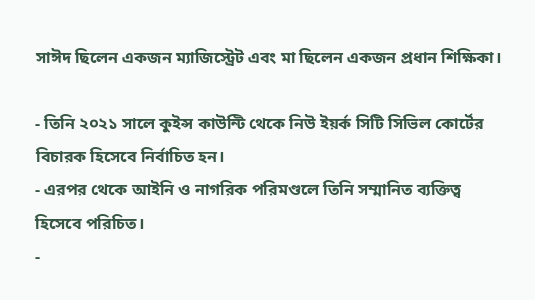সাঈদ ছিলেন একজন ম্যাজিস্ট্রেট এবং মা ছিলেন একজন প্রধান শিক্ষিকা।

- তিনি ২০২১ সালে কুইন্স কাউন্টি থেকে নিউ ইয়র্ক সিটি সিভিল কোর্টের বিচারক হিসেবে নির্বাচিত হন।
- এরপর থেকে আইনি ও নাগরিক পরিমণ্ডলে তিনি সম্মানিত ব্যক্তিত্ব হিসেবে পরিচিত।
-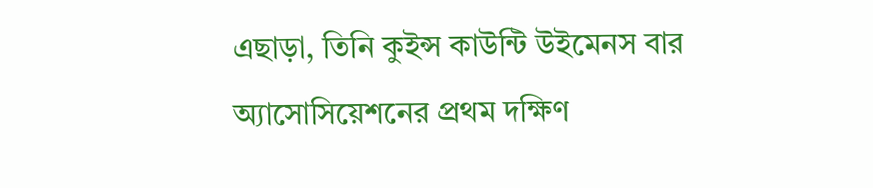এছাড়া, তিনি কুইন্স কাউন্টি উইমেনস বার অ্যাসোসিয়েশনের প্রথম দক্ষিণ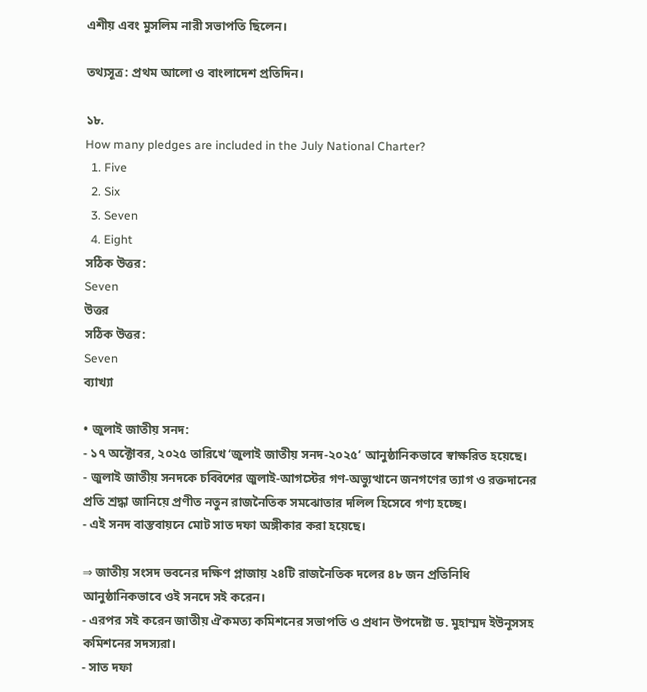এশীয় এবং মুসলিম নারী সভাপতি ছিলেন।

তথ্যসূত্র: প্রথম আলো ও বাংলাদেশ প্রতিদিন।

১৮.
How many pledges are included in the July National Charter?
  1. Five
  2. Six
  3. Seven
  4. Eight
সঠিক উত্তর:
Seven
উত্তর
সঠিক উত্তর:
Seven
ব্যাখ্যা

• জুলাই জাতীয় সনদ:
- ১৭ অক্টোবর, ২০২৫ তারিখে ‘জুলাই জাতীয় সনদ-২০২৫’ আনুষ্ঠানিকভাবে স্বাক্ষরিত হয়েছে।
- জুলাই জাতীয় সনদকে চব্বিশের জুলাই-আগস্টের গণ-অভ্যুত্থানে জনগণের ত্যাগ ও রক্তদানের প্রতি শ্রদ্ধা জানিয়ে প্রণীত নতুন রাজনৈতিক সমঝোতার দলিল হিসেবে গণ্য হচ্ছে।
- এই সনদ বাস্তবায়নে মোট সাত দফা অঙ্গীকার করা হয়েছে।

⇒ জাতীয় সংসদ ভবনের দক্ষিণ প্লাজায় ২৪টি রাজনৈতিক দলের ৪৮ জন প্রতিনিধি আনুষ্ঠানিকভাবে ওই সনদে সই করেন।
- এরপর সই করেন জাতীয় ঐকমত্য কমিশনের সভাপতি ও প্রধান উপদেষ্টা ড. মুহাম্মদ ইউনূসসহ কমিশনের সদস্যরা।
- সাত দফা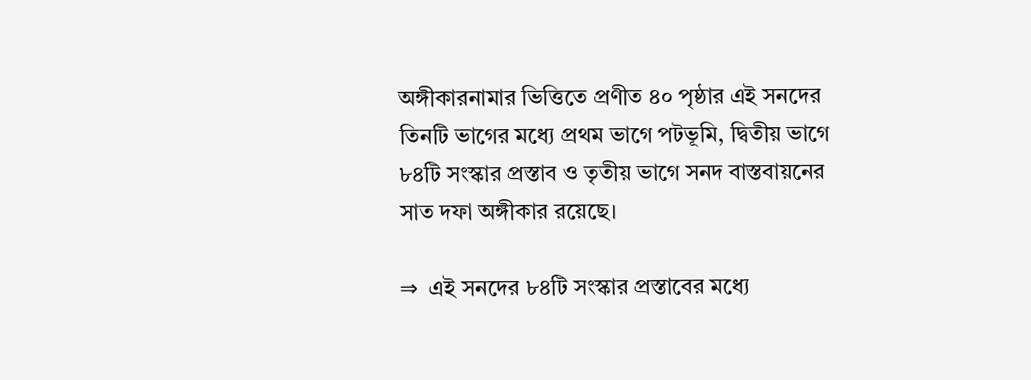অঙ্গীকারনামার ভিত্তিতে প্রণীত ৪০ পৃষ্ঠার এই সনদের তিনটি ভাগের মধ্যে প্রথম ভাগে পটভূমি, দ্বিতীয় ভাগে ৮৪টি সংস্কার প্রস্তাব ও তৃতীয় ভাগে সনদ বাস্তবায়নের সাত দফা অঙ্গীকার রয়েছে।

⇒  এই সনদের ৮৪টি সংস্কার প্রস্তাবের মধ্যে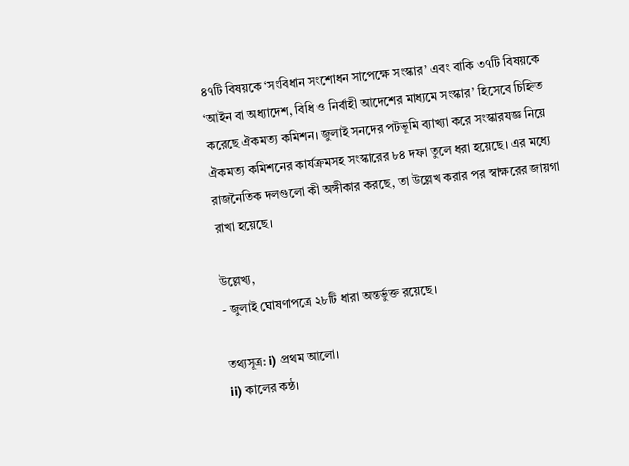৪৭টি বিষয়কে ‘সংবিধান সংশোধন সাপেক্ষে সংস্কার’ এবং বাকি ৩৭টি বিষয়কে ‘আইন বা অধ্যাদেশ, বিধি ও নির্বাহী আদেশের মাধ্যমে সংস্কার’ হিসেবে চিহ্নিত করেছে ঐকমত্য কমিশন। জুলাই সনদের পটভূমি ব্যাখ্যা করে সংস্কারযজ্ঞ নিয়ে ঐকমত্য কমিশনের কার্যক্রমসহ সংস্কারের ৮৪ দফা তুলে ধরা হয়েছে। এর মধ্যে রাজনৈতিক দলগুলো কী অঙ্গীকার করছে, তা উল্লেখ করার পর স্বাক্ষরের জায়গা রাখা হয়েছে।

উল্লেখ্য,
- জুলাই ঘোষণাপত্রে ২৮টি ধারা অন্তর্ভুক্ত রয়েছে।

তথ্যসূত্র: i) প্রথম আলো।
ii) কালের কন্ঠ।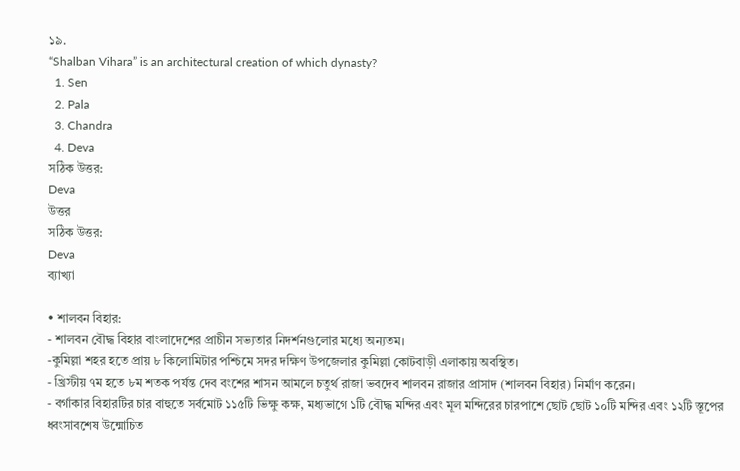১৯.
“Shalban Vihara” is an architectural creation of which dynasty?
  1. Sen
  2. Pala
  3. Chandra
  4. Deva
সঠিক উত্তর:
Deva
উত্তর
সঠিক উত্তর:
Deva
ব্যাখ্যা

• শালবন বিহার:
- শালবন বৌদ্ধ বিহার বাংলাদেশের প্রাচীন সভ্যতার নিদর্শনগুলোর মধ্যে অন্যতম।
-কুমিল্লা শহর হতে প্রায় ৮ কিলোমিটার পশ্চিমে সদর দক্ষিণ উপজেলার কুমিল্লা কোটবাড়ী এলাকায় অবস্থিত।
- খ্রিস্টীয় ৭ম হতে ৮ম শতক পর্যন্ত দেব বংশের শাসন আমলে চতুর্থ রাজা ভবদেব শালবন রাজার প্রাসাদ (শালবন বিহার) নির্মাণ করেন।
- বর্গাকার বিহারটির চার বাহুতে সর্বমোট ১১৫টি ভিক্ষু কক্ষ, মধ্যভাগে ১টি বৌদ্ধ মন্দির এবং মূল মন্দিরের চারপাশে ছোট ছোট ১০টি মন্দির এবং ১২টি স্তূপের ধ্বংসাবশেষ উন্মোচিত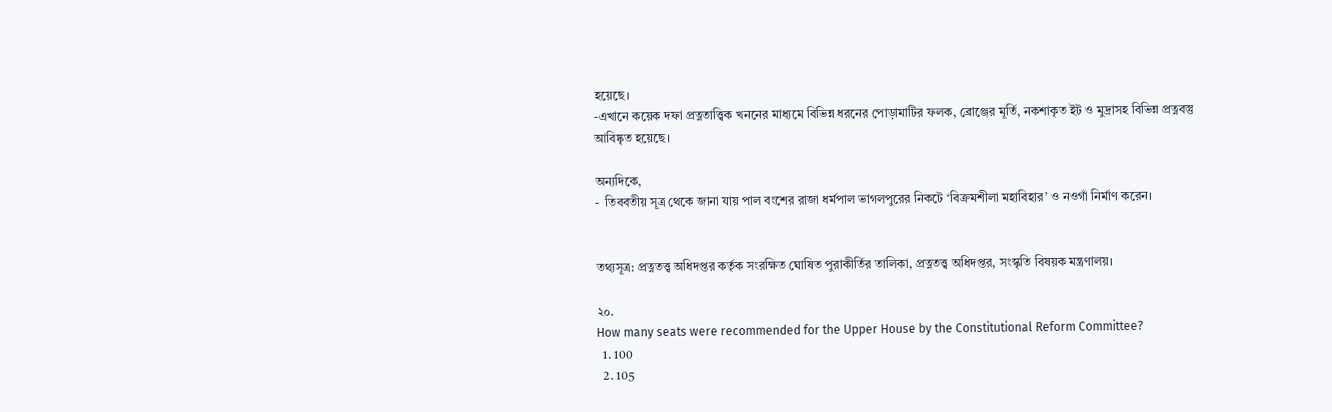হয়েছে।
-এখানে কয়েক দফা প্রত্নতাত্ত্বিক খননের মাধ্যমে বিভিন্ন ধরনের পোড়ামাটির ফলক, ব্রোঞ্জের মূর্তি, নকশাকৃত ইট ও মুদ্রাসহ বিভিন্ন প্রত্নবস্তু আবিষ্কৃত হয়েছে।

অন্যদিকে,
-  তিববতীয় সূত্র থেকে জানা যায় পাল বংশের রাজা ধর্মপাল ভাগলপুরের নিকটে ‘বিক্রমশীলা মহাবিহার’ ও নওগাঁ নির্মাণ করেন।


তথ্যসূত্র: প্রত্নতত্ত্ব অধিদপ্তর কর্তৃক সংরক্ষিত ঘোষিত পুরাকীর্তির তালিকা, প্রত্নতত্ত্ব অধিদপ্তর, সংস্কৃতি বিষয়ক মন্ত্রণালয়।

২০.
How many seats were recommended for the Upper House by the Constitutional Reform Committee?
  1. 100
  2. 105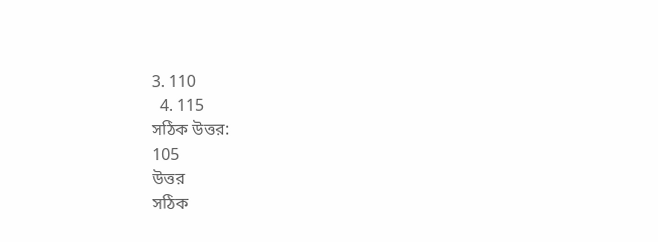3. 110
  4. 115
সঠিক উত্তর:
105
উত্তর
সঠিক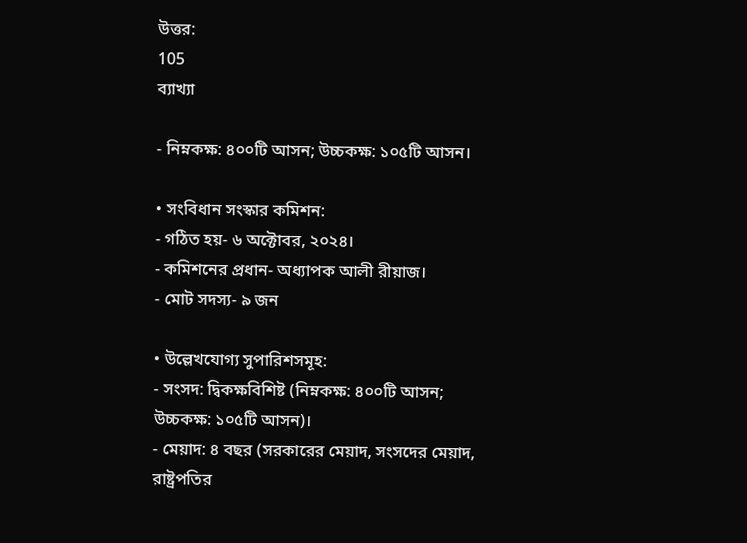উত্তর:
105
ব্যাখ্যা

- নিম্নকক্ষ: ৪০০টি আসন; উচ্চকক্ষ: ১০৫টি আসন।

• সংবিধান সংস্কার কমিশন:
- গঠিত হয়- ৬ অক্টোবর, ২০২৪।
- কমিশনের প্রধান- অধ্যাপক আলী রীয়াজ।
- মোট সদস্য- ৯ জন

• উল্লেখযোগ্য সুপারিশসমূহ:
- সংসদ: দ্বিকক্ষবিশিষ্ট (নিম্নকক্ষ: ৪০০টি আসন; উচ্চকক্ষ: ১০৫টি আসন)।
- মেয়াদ: ৪ বছর (সরকারের মেয়াদ, সংসদের মেয়াদ, রাষ্ট্রপতির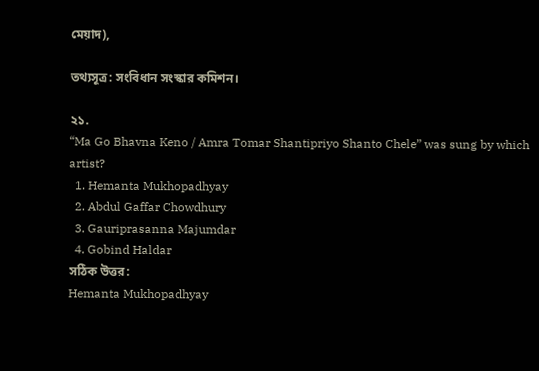মেয়াদ),

তথ্যসূত্র: সংবিধান সংস্কার কমিশন।

২১.
“Ma Go Bhavna Keno / Amra Tomar Shantipriyo Shanto Chele” was sung by which artist?
  1. Hemanta Mukhopadhyay
  2. Abdul Gaffar Chowdhury
  3. Gauriprasanna Majumdar
  4. Gobind Haldar
সঠিক উত্তর:
Hemanta Mukhopadhyay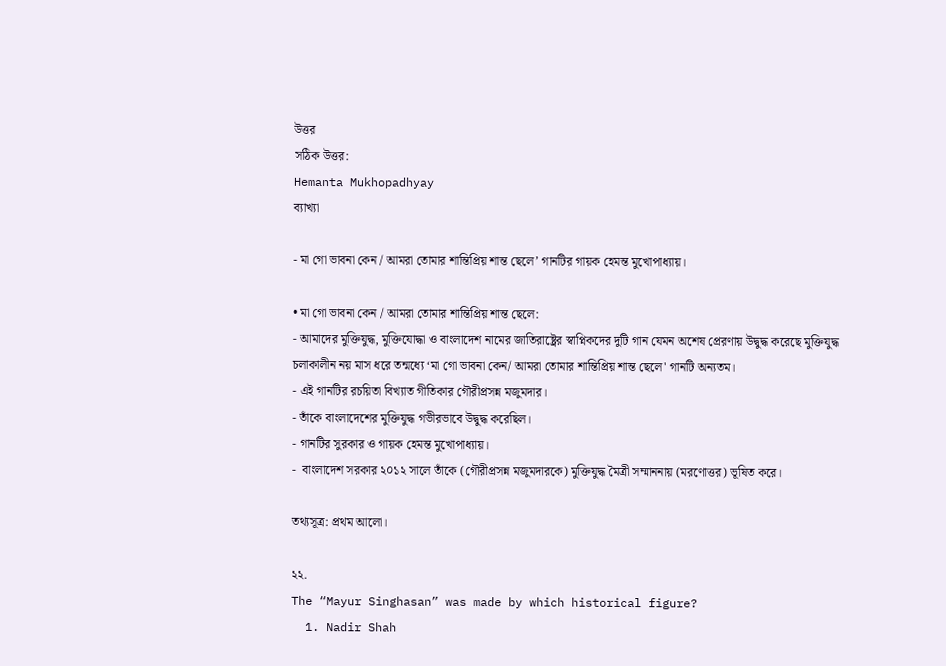উত্তর
সঠিক উত্তর:
Hemanta Mukhopadhyay
ব্যাখ্যা

- মা গো ভাবনা কেন / আমরা তোমার শান্তিপ্রিয় শান্ত ছেলে’ গানটির গায়ক হেমন্ত মুখোপাধ্যায়।

• মা গো ভাবনা কেন / আমরা তোমার শান্তিপ্রিয় শান্ত ছেলে:
- আমাদের মুক্তিযুদ্ধ, মুক্তিযোদ্ধা ও বাংলাদেশ নামের জাতিরাষ্ট্রের স্বাপ্নিকদের দুটি গান যেমন অশেষ প্রেরণায় উদ্বুদ্ধ করেছে মুক্তিযুদ্ধ চলাকালীন নয় মাস ধরে তন্মধ্যে ‘মা গো ভাবনা কেন/ আমরা তোমার শান্তিপ্রিয় শান্ত ছেলে' গানটি অন্যতম।
- এই গানটির রচয়িতা বিখ্যাত গীতিকার গৌরীপ্রসন্ন মজুমদার।
- তাঁকে বাংলাদেশের মুক্তিযুদ্ধ গভীরভাবে উদ্বুদ্ধ করেছিল।
- গানটির সুরকার ও গায়ক হেমন্ত মুখোপাধ্যায়।
-  বাংলাদেশ সরকার ২০১২ সালে তাঁকে (গৌরীপ্রসন্ন মজুমদারকে) মুক্তিযুদ্ধ মৈত্রী সম্মাননায় (মরণোত্তর) ভূষিত করে।

তথ্যসূত্র: প্রথম আলো।

২২.
The “Mayur Singhasan” was made by which historical figure?
  1. Nadir Shah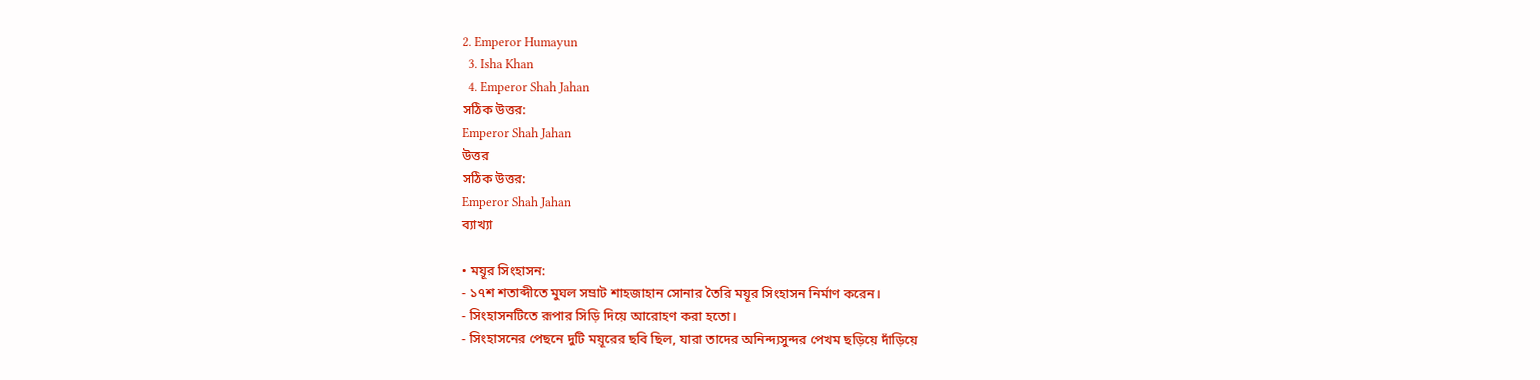2. Emperor Humayun
  3. Isha Khan
  4. Emperor Shah Jahan
সঠিক উত্তর:
Emperor Shah Jahan
উত্তর
সঠিক উত্তর:
Emperor Shah Jahan
ব্যাখ্যা

• ময়ূর সিংহাসন:
- ১৭শ শতাব্দীতে মুঘল সম্রাট শাহজাহান সোনার তৈরি ময়ূর সিংহাসন নির্মাণ করেন।
- সিংহাসনটিতে রূপার সিড়ি দিয়ে আরোহণ করা হতো।
- সিংহাসনের পেছনে দুটি ময়ূরের ছবি ছিল, যারা তাদের অনিন্দ্যসুন্দর পেখম ছড়িয়ে দাঁড়িয়ে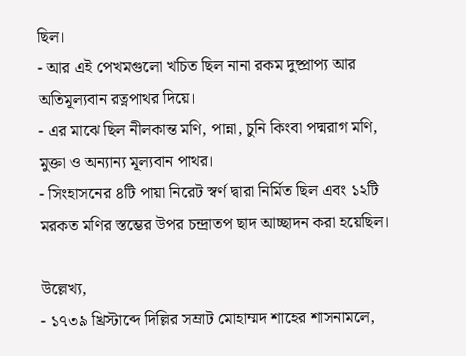ছিল।
- আর এই পেখমগুলো খচিত ছিল নানা রকম দুষ্প্রাপ্য আর অতিমূল্যবান রত্নপাথর দিয়ে।
- এর মাঝে ছিল নীলকান্ত মণি, পান্না, চুনি কিংবা পদ্মরাগ মণি, মুক্তা ও অন্যান্য মূল্যবান পাথর।
- সিংহাসনের ৪টি পায়া নিরেট স্বর্ণ দ্বারা নির্মিত ছিল এবং ১২টি মরকত মণির স্তম্ভের উপর চন্দ্রাতপ ছাদ আচ্ছাদন করা হয়েছিল।

উল্লেখ্য,
- ১৭৩৯ খ্রিস্টাব্দে দিল্লির সম্রাট মোহাম্মদ শাহের শাসনামলে,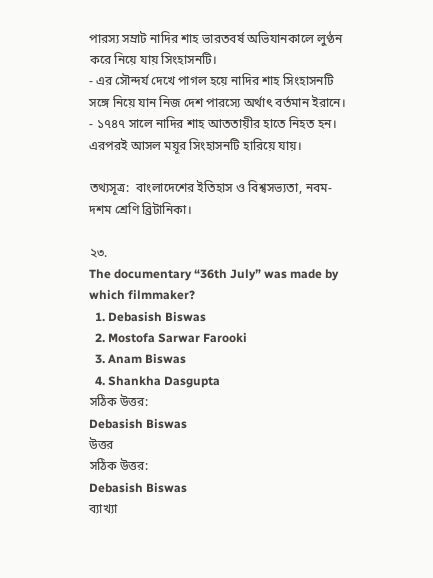পারস্য সম্রাট নাদির শাহ ভারতবর্ষ অভিযানকালে লুণ্ঠন করে নিয়ে যায় সিংহাসনটি।
- এর সৌন্দর্য দেখে পাগল হয়ে নাদির শাহ সিংহাসনটি সঙ্গে নিয়ে যান নিজ দেশ পারস্যে অর্থাৎ বর্তমান ইরানে।
- ১৭৪৭ সালে নাদির শাহ আততায়ীর হাতে নিহত হন। এরপরই আসল ময়ূর সিংহাসনটি হারিয়ে যায়।

তথ্যসূত্র:  বাংলাদেশের ইতিহাস ও বিশ্বসভ্যতা, নবম-দশম শ্রেণি ব্রিটানিকা।

২৩.
The documentary “36th July” was made by which filmmaker?
  1. Debasish Biswas
  2. Mostofa Sarwar Farooki
  3. Anam Biswas
  4. Shankha Dasgupta
সঠিক উত্তর:
Debasish Biswas
উত্তর
সঠিক উত্তর:
Debasish Biswas
ব্যাখ্যা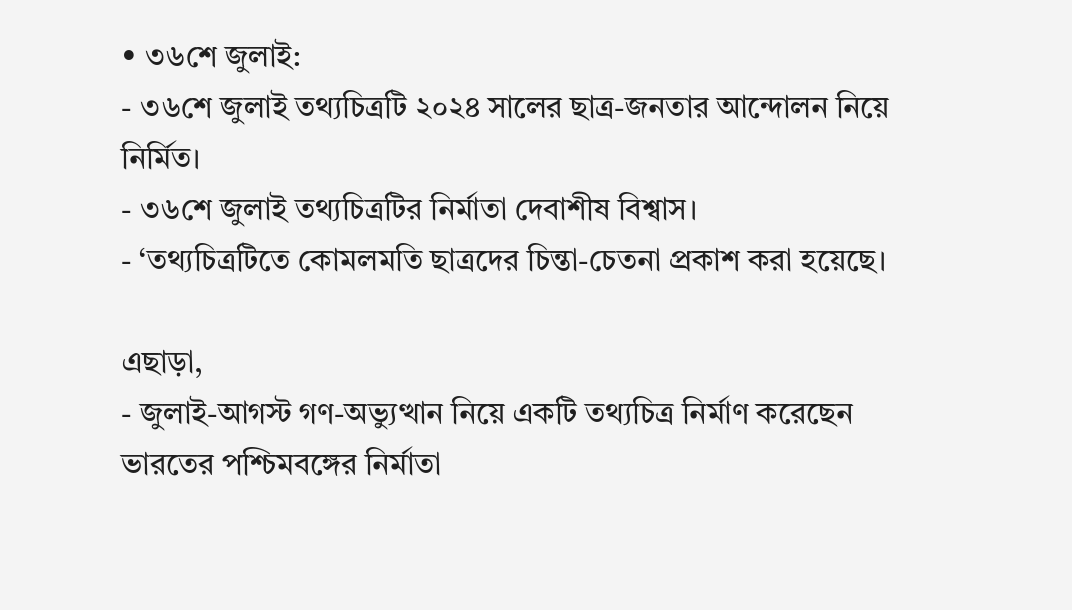• ৩৬শে জুলাই:
- ৩৬শে জুলাই তথ্যচিত্রটি ২০২৪ সালের ছাত্র-জনতার আন্দোলন নিয়ে নির্মিত।
- ৩৬শে জুলাই তথ্যচিত্রটির নির্মাতা দেবাশীষ বিশ্বাস।
- ‘তথ্যচিত্রটিতে কোমলমতি ছাত্রদের চিন্তা-চেতনা প্রকাশ করা হয়েছে।

এছাড়া,
- জুলাই-আগস্ট গণ-অভ্যুত্থান নিয়ে একটি তথ্যচিত্র নির্মাণ করেছেন ভারতের পশ্চিমবঙ্গের নির্মাতা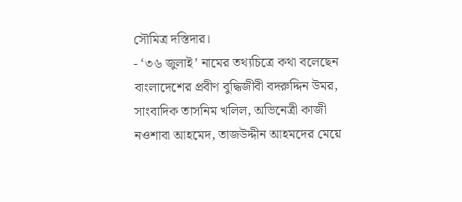সৌমিত্র দস্তিদার।
- ‘৩৬ জুলাই’ নামের তথ্যচিত্রে কথা বলেছেন বাংলাদেশের প্রবীণ বুদ্ধিজীবী বদরুদ্দিন উমর, সাংবাদিক তাসনিম খলিল, অভিনেত্রী কাজী নওশাবা আহমেদ, তাজউদ্দীন আহমদের মেয়ে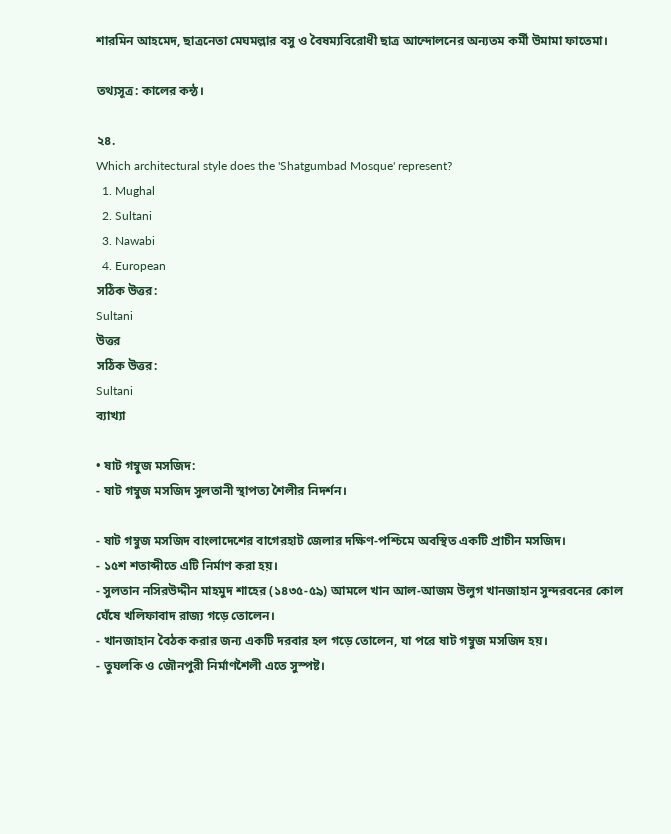শারমিন আহমেদ, ছাত্রনেতা মেঘমল্লার বসু ও বৈষম্যবিরোধী ছাত্র আন্দোলনের অন্যতম কর্মী উমামা ফাতেমা।

তথ্যসূত্র: কালের কন্ঠ।

২৪.
Which architectural style does the 'Shatgumbad Mosque' represent?
  1. Mughal
  2. Sultani
  3. Nawabi
  4. European
সঠিক উত্তর:
Sultani
উত্তর
সঠিক উত্তর:
Sultani
ব্যাখ্যা

• ষাট গম্বুজ মসজিদ:
- ষাট গম্বুজ মসজিদ সুলতানী স্থাপত্য শৈলীর নিদর্শন।

- ষাট গম্বুজ মসজিদ বাংলাদেশের বাগেরহাট জেলার দক্ষিণ-পশ্চিমে অবস্থিত একটি প্রাচীন মসজিদ।
- ১৫শ শতাব্দীতে এটি নির্মাণ করা হয়।
- সুলতান নসিরউদ্দীন মাহমুদ শাহের (১৪৩৫-৫৯) আমলে খান আল-আজম উলুগ খানজাহান সুন্দরবনের কোল ঘেঁষে খলিফাবাদ রাজ্য গড়ে তোলেন।
- খানজাহান বৈঠক করার জন্য একটি দরবার হল গড়ে তোলেন, যা পরে ষাট গম্বুজ মসজিদ হয়।
- তুঘলকি ও জৌনপুরী নির্মাণশৈলী এতে সুস্পষ্ট।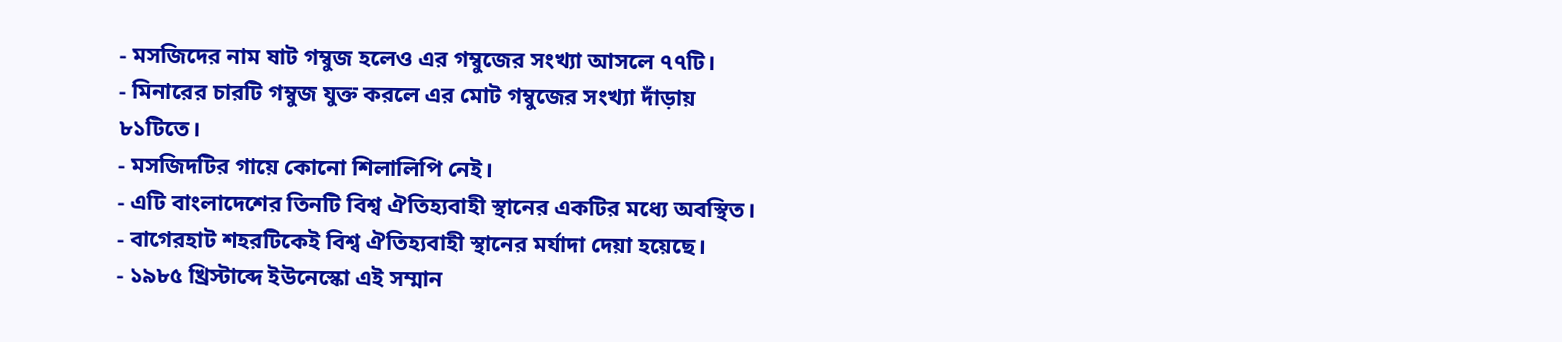- মসজিদের নাম ষাট গম্বুজ হলেও এর গম্বুজের সংখ্যা আসলে ৭৭টি।
- মিনারের চারটি গম্বুজ যুক্ত করলে এর মোট গম্বুজের সংখ্যা দাঁড়ায় ৮১টিতে।
- মসজিদটির গায়ে কোনো শিলালিপি নেই।
- এটি বাংলাদেশের তিনটি বিশ্ব ঐতিহ্যবাহী স্থানের একটির মধ্যে অবস্থিত।
- বাগেরহাট শহরটিকেই বিশ্ব ঐতিহ্যবাহী স্থানের মর্যাদা দেয়া হয়েছে।
- ১৯৮৫ খ্রিস্টাব্দে ইউনেস্কো এই সম্মান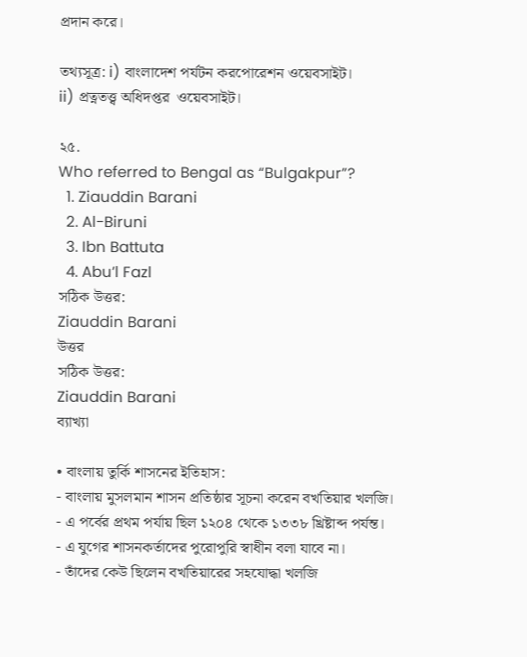প্রদান করে।

তথ্যসূত্র: i) বাংলাদেশ পর্যটন করপোরেশন ওয়েবসাইট।
ii) প্রত্নতত্ত্ব অধিদপ্তর  ওয়েবসাইট।

২৫.
Who referred to Bengal as “Bulgakpur”?
  1. Ziauddin Barani
  2. Al-Biruni
  3. Ibn Battuta
  4. Abu’l Fazl
সঠিক উত্তর:
Ziauddin Barani
উত্তর
সঠিক উত্তর:
Ziauddin Barani
ব্যাখ্যা

• বাংলায় তুর্কি শাসনের ইতিহাস:
- বাংলায় মুসলমান শাসন প্রতিষ্ঠার সূচনা করেন বখতিয়ার খলজি।
- এ পর্বের প্রথম পর্যায় ছিল ১২০৪ থেকে ১৩৩৮ খ্রিষ্টাব্দ পর্যন্ত।
- এ যুগের শাসনকর্তাদের পুরোপুরি স্বাধীন বলা যাবে না।
- তাঁদের কেউ ছিলেন বখতিয়ারের সহযোদ্ধা খলজি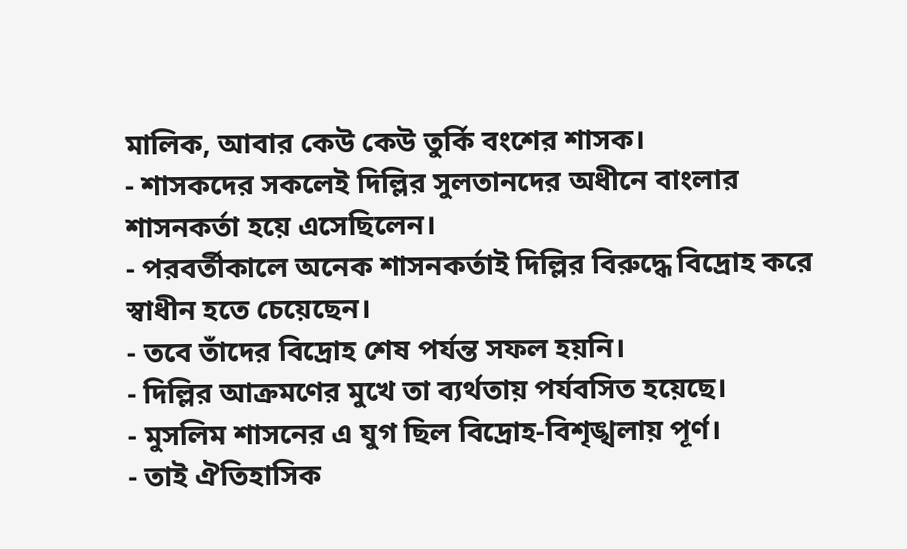মালিক, আবার কেউ কেউ তুর্কি বংশের শাসক।
- শাসকদের সকলেই দিল্লির সুলতানদের অধীনে বাংলার শাসনকর্তা হয়ে এসেছিলেন।
- পরবর্তীকালে অনেক শাসনকর্তাই দিল্লির বিরুদ্ধে বিদ্রোহ করে স্বাধীন হতে চেয়েছেন।
- তবে তাঁদের বিদ্রোহ শেষ পর্যন্ত সফল হয়নি।
- দিল্লির আক্রমণের মুখে তা ব্যর্থতায় পর্যবসিত হয়েছে।
- মুসলিম শাসনের এ যুগ ছিল বিদ্রোহ-বিশৃঙ্খলায় পূর্ণ।
- তাই ঐতিহাসিক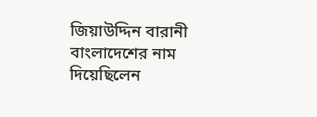জিয়াউদ্দিন বারানী বাংলাদেশের নাম দিয়েছিলেন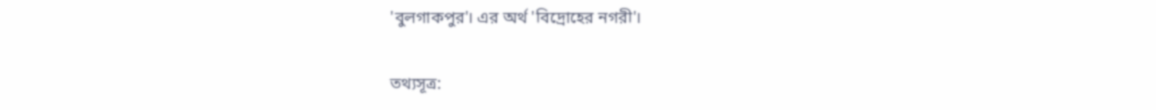'বুলগাকপুর'। এর অর্থ 'বিদ্রোহের নগরী'।

তথ্যসূত্র: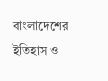বাংলাদেশের ইতিহাস ও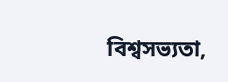বিশ্বসভ্যতা,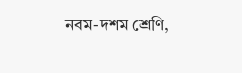নবম-দশম শ্রেণি,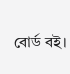বোর্ড বই।